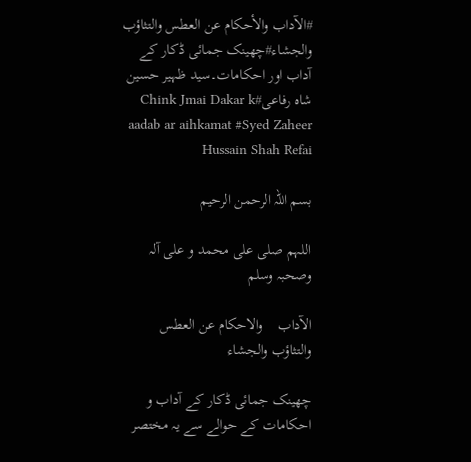#الآداب والأحكام عن العطس والتثاؤب والجشاء#چھینک جمائی ڈکار کے آداب اور احکامات۔سید ظہیر حسین شاہ رفاعی#Chink Jmai Dakar k aadab ar aihkamat #Syed Zaheer Hussain Shah Refai

بسم اللہ الرحمن الرحیم

اللہم صلی علی محمد و علی آلہ وصحبہ وسلم

الآداب    والاحکام عن العطس والتثاؤب والجشاء

چھینک جمائی ڈکار کے آداب و احکامات کے حوالے سے یہ مختصر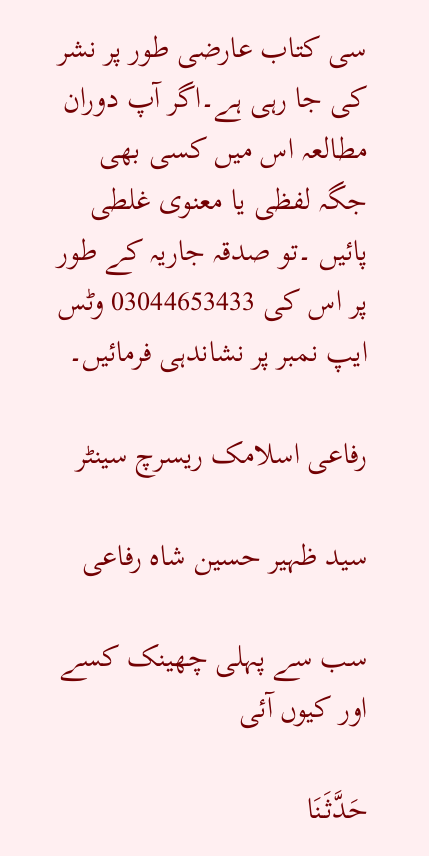سی کتاب عارضی طور پر نشر کی جا رہی ہے۔اگر آپ دوران مطالعہ اس میں کسی بھی جگہ لفظی یا معنوی غلطی پائیں ۔تو صدقہ جاریہ کے طور پر اس کی 03044653433 وٹس ایپ نمبر پر نشاندہی فرمائیں۔

رفاعی اسلامک ریسرچ سینٹر

سید ظہیر حسین شاہ رفاعی

سب سے پہلی چھینک کسے اور کیوں آئی

حَدَّثَنَا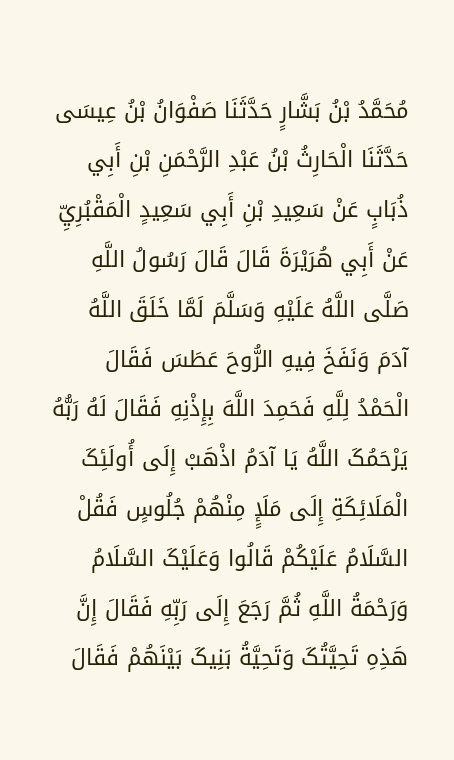مُحَمَّدُ بْنُ بَشَّارٍ حَدَّثَنَا صَفْوَانُ بْنُ عِيسَی حَدَّثَنَا الْحَارِثُ بْنُ عَبْدِ الرَّحْمَنِ بْنِ أَبِي ذُبَابٍ عَنْ سَعِيدِ بْنِ أَبِي سَعِيدٍ الْمَقْبُرِيِّ عَنْ أَبِي هُرَيْرَةَ قَالَ قَالَ رَسُولُ اللَّهِ صَلَّی اللَّهُ عَلَيْهِ وَسَلَّمَ لَمَّا خَلَقَ اللَّهُ آدَمَ وَنَفَخَ فِيهِ الرُّوحَ عَطَسَ فَقَالَ الْحَمْدُ لِلَّهِ فَحَمِدَ اللَّهَ بِإِذْنِهِ فَقَالَ لَهُ رَبُّهُ يَرْحَمُکَ اللَّهُ يَا آدَمُ اذْهَبْ إِلَی أُولَئِکَ الْمَلَائِکَةِ إِلَی مَلَإٍ مِنْهُمْ جُلُوسٍ فَقُلْ السَّلَامُ عَلَيْکُمْ قَالُوا وَعَلَيْکَ السَّلَامُ وَرَحْمَةُ اللَّهِ ثُمَّ رَجَعَ إِلَی رَبِّهِ فَقَالَ إِنَّ هَذِهِ تَحِيَّتُکَ وَتَحِيَّةُ بَنِيکَ بَيْنَهُمْ فَقَالَ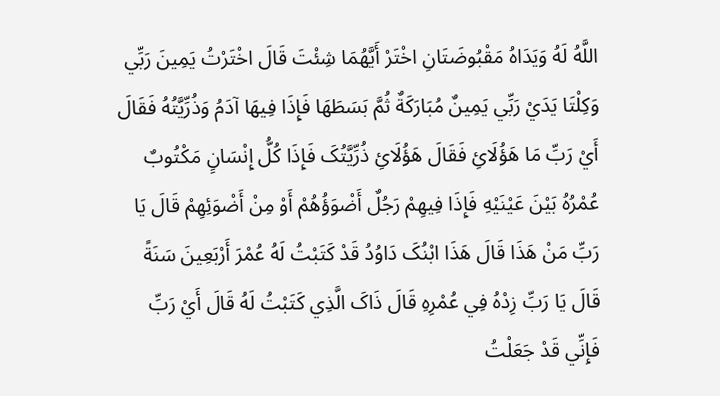اللَّهُ لَهُ وَيَدَاهُ مَقْبُوضَتَانِ اخْتَرْ أَيَّهُمَا شِئْتَ قَالَ اخْتَرْتُ يَمِينَ رَبِّي وَکِلْتَا يَدَيْ رَبِّي يَمِينٌ مُبَارَکَةٌ ثُمَّ بَسَطَهَا فَإِذَا فِيهَا آدَمُ وَذُرِّيَّتُهُ فَقَالَ أَيْ رَبِّ مَا هَؤُلَائِ فَقَالَ هَؤُلَائِ ذُرِّيَّتُکَ فَإِذَا کُلُّ إِنْسَانٍ مَکْتُوبٌ عُمْرُهُ بَيْنَ عَيْنَيْهِ فَإِذَا فِيهِمْ رَجُلٌ أَضْوَؤُهُمْ أَوْ مِنْ أَضْوَئِهِمْ قَالَ يَا رَبِّ مَنْ هَذَا قَالَ هَذَا ابْنُکَ دَاوُدُ قَدْ کَتَبْتُ لَهُ عُمْرَ أَرْبَعِينَ سَنَةً قَالَ يَا رَبِّ زِدْهُ فِي عُمْرِهِ قَالَ ذَاکَ الَّذِي کَتَبْتُ لَهُ قَالَ أَيْ رَبِّ فَإِنِّي قَدْ جَعَلْتُ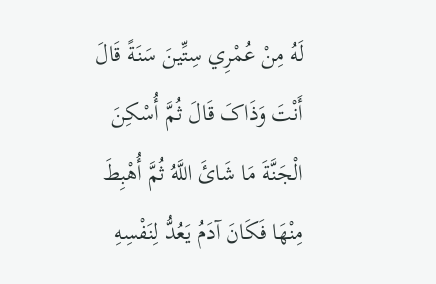لَهُ مِنْ عُمْرِي سِتِّينَ سَنَةً قَالَ أَنْتَ وَذَاکَ قَالَ ثُمَّ أُسْکِنَ الْجَنَّةَ مَا شَائَ اللَّهُ ثُمَّ أُهْبِطَ مِنْهَا فَکَانَ آدَمُ يَعُدُّ لِنَفْسِهِ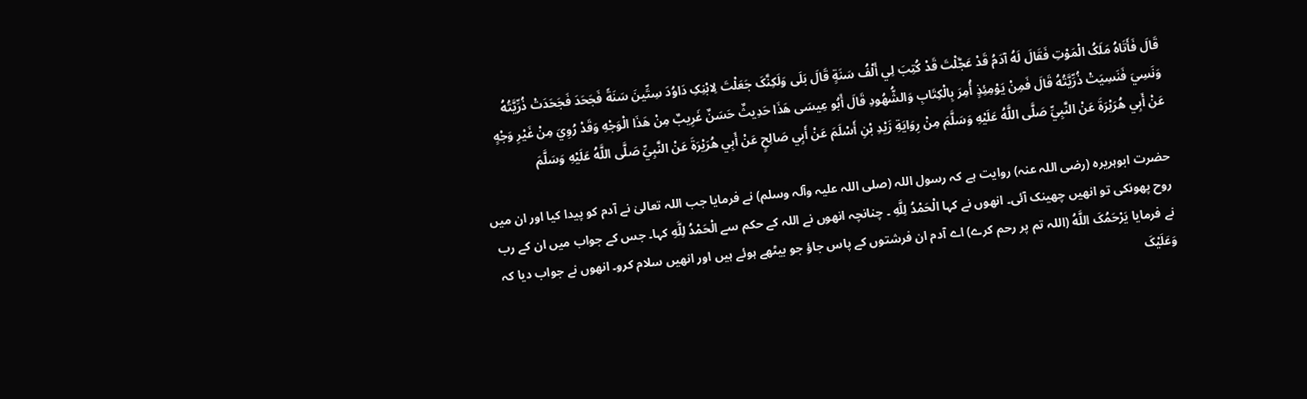قَالَ فَأَتَاهُ مَلَکُ الْمَوْتِ فَقَالَ لَهُ آدَمُ قَدْ عَجَّلْتَ قَدْ کُتِبَ لِي أَلْفُ سَنَةٍ قَالَ بَلَی وَلَکِنَّکَ جَعَلْتَ لِابْنِکِ دَاوُدَ سِتِّينَ سَنَةً فَجَحَدَ فَجَحَدَتْ ذُرِّيَّتُهُ وَنَسِيَ فَنَسِيَتْ ذُرِّيَّتُهُ قَالَ فَمِنْ يَوْمِئِذٍ أُمِرَ بِالْکِتَابِ وَالشُّهُودِ قَالَ أَبُو عِيسَی هَذَا حَدِيثٌ حَسَنٌ غَرِيبٌ مِنْ هَذَا الْوَجْهِ وَقَدْ رُوِيَ مِنْ غَيْرِ وَجْهٍ عَنْ أَبِي هُرَيْرَةَ عَنْ النَّبِيِّ صَلَّی اللَّهُ عَلَيْهِ وَسَلَّمَ مِنْ رِوَايَةِ زَيْدِ بْنِ أَسْلَمَ عَنْ أَبِي صَالِحٍ عَنْ أَبِي هُرَيْرَةَ عَنْ النَّبِيِّ صَلَّی اللَّهُ عَلَيْهِ وَسَلَّمَ

حضرت ابوہریرہ (رضی اللہ عنہ) روایت ہے کہ رسول اللہ (صلی اللہ علیہ وآلہ وسلم) نے فرمایا جب اللہ تعالیٰ نے آدم کو پیدا کیا اور ان میں روح پھونکی تو انھیں چھینک آئی۔ انھوں نے کہا الْحَمْدُ لِلَّهِ ۔ چنانچہ انھوں نے اللہ کے حکم سے الْحَمْدُ لِلَّهِ کہا۔ جس کے جواب میں ان کے رب نے فرمایا يَرْحَمُکَ اللَّهُ (اللہ تم پر رحم کرے) اے آدم ان فرشتوں کے پاس جاؤ جو بیٹھے ہوئے ہیں اور انھیں سلام کرو۔ انھوں نے جواب دیا کہ وَعَلَيْکَ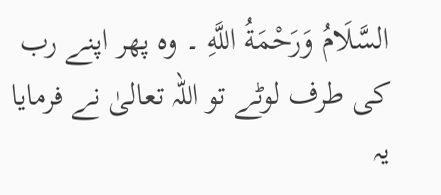السَّلَامُ وَرَحْمَةُ اللَّهِ ۔ وہ پھر اپنے رب کی طرف لوٹے تو اللہ تعالیٰ نے فرمایا یہ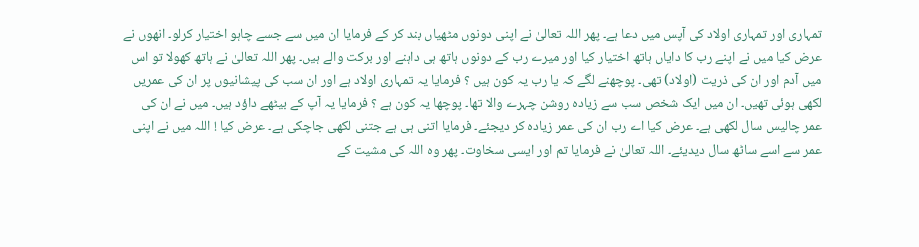تمہاری اور تمہاری اولاد کی آپس میں دعا ہے۔ پھر اللہ تعالیٰ نے اپنی دونوں مٹھیاں بند کر کے فرمایا ان میں سے جسے چاہو اختیار کرلو۔ انھوں نے عرض کیا میں نے اپنے رب کا دایاں ہاتھ اختیار کیا اور میرے رب کے دونوں ہاتھ ہی داہنے اور برکت والے ہیں۔ پھر اللہ تعالیٰ نے ہاتھ کھولا تو اس میں آدم اور ان کی ذریت (اولاد) تھی۔ پوچھنے لگے کہ یا رب یہ کون ہیں ؟ فرمایا یہ تمہاری اولاد ہے اور ان سب کی پیشانیوں پر ان کی عمریں لکھی ہوئی تھیں۔ ان میں ایک شخص سب سے زیادہ روشن چہرے والا تھا۔ پوچھا یہ کون ہے ؟ فرمایا یہ آپ کے بیٹھے داؤد ہیں۔ میں نے ان کی عمر چالیس سال لکھی ہے۔ عرض کیا اے رب ان کی عمر زیادہ کر دیجئے۔ فرمایا اتنی ہی ہے جتنی لکھی جاچکی ہے۔ عرض کیا ! اللہ میں نے اپنی عمر سے اسے ساٹھ سال دیدیئے۔ اللہ تعالیٰ نے فرمایا تم اور ایسی سخاوت۔ پھر وہ اللہ کی مشیت کے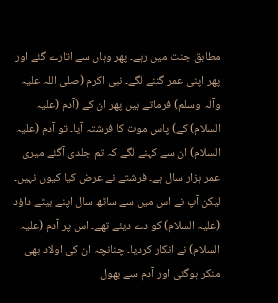مطابق جنت میں رہے۔ پھر وہاں سے اتارے گئے اور پھر اپنی عمر گننے لگے۔ نبی اکرم (صلی اللہ علیہ وآلہ وسلم) فرماتے ہیں پھر ان کے (آدم (علیہ السلام) کے) پاس موت کا فرشتہ آیا۔ تو آدم (علیہ السلام) ان سے کہنے لگے کہ تم جلدی آگئے میری عمر ہزار سال ہے۔ فرشتے نے عرض کیا کیوں نہیں۔ لیکن آپ نے اس میں سے ساٹھ سال اپنے بیٹے داؤد (علیہ السلام) کو دے دیئے تھے۔ اس پر آدم (علیہ السلام) نے انکار کردیا۔ چنانچہ ان کی اولاد بھی منکر ہوگئی اور آدم سے بھول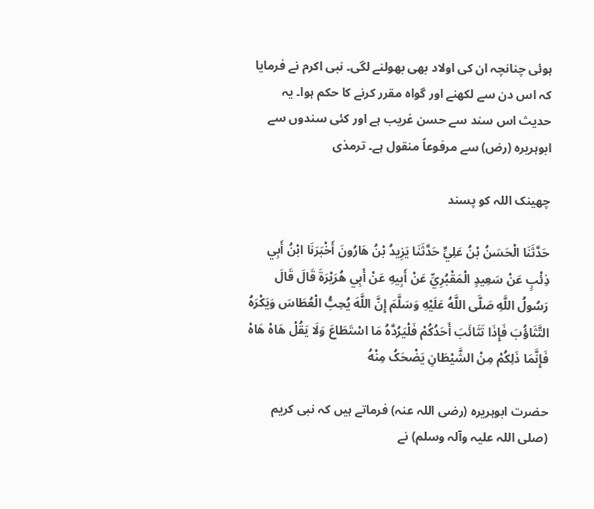ہوئی چنانچہ ان کی اولاد بھی بھولنے لگی۔ نبی اکرم نے فرمایا کہ اس دن سے لکھنے اور گواہ مقرر کرنے کا حکم ہوا۔ یہ حدیث اس سند سے حسن غریب ہے اور کئی سندوں سے ابوہریرہ (رض) سے مرفوعاً منقول ہے۔ ترمذی

چھینک اللہ کو پسند

حَدَّثَنَا الْحَسَنُ بْنُ عَلِيٍّ حَدَّثَنَا يَزِيدُ بْنُ هَارُونَ أَخْبَرَنَا ابْنُ أَبِي ذِئْبٍ عَنْ سَعِيدٍ الْمَقْبُرِيِّ عَنْ أَبِيهِ عَنْ أَبِي هُرَيْرَةَ قَالَ قَالَ رَسُولُ اللَّهِ صَلَّی اللَّهُ عَلَيْهِ وَسَلَّمَ إِنَّ اللَّهَ يُحِبُّ الْعُطَاسَ وَيَکْرَهُ التَّثَاؤُبَ فَإِذَا تَثَائَبَ أَحَدُکُمْ فَلْيَرُدَّهُ مَا اسْتَطَاعَ وَلَا يَقُلْ هَاهْ هَاهْ فَإِنَّمَا ذَلِکُمْ مِنْ الشَّيْطَانِ يَضْحَکُ مِنْهُ

حضرت ابوہریرہ (رضی اللہ عنہ) فرماتے ہیں کہ نبی کریم (صلی اللہ علیہ وآلہ وسلم) نے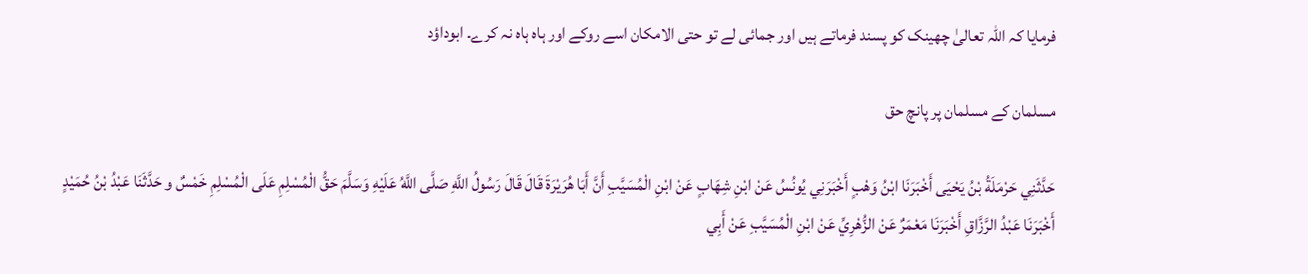فرمایا کہ اللہ تعالیٰ چھینک کو پسند فرماتے ہیں اور جمائی لے تو حتی الامکان اسے روکے اور ہاہ ہاہ نہ کرے۔ ابوداؤد

مسلمان کے مسلمان پر پانچ حق

حَدَّثَنِي حَرْمَلَةُ بْنُ يَحْيَی أَخْبَرَنَا ابْنُ وَهْبٍ أَخْبَرَنِي يُونُسُ عَنْ ابْنِ شِهَابٍ عَنْ ابْنِ الْمُسَيَّبِ أَنَّ أَبَا هُرَيْرَةَ قَالَ قَالَ رَسُولُ اللَّهِ صَلَّی اللَّهُ عَلَيْهِ وَسَلَّمَ حَقُّ الْمُسْلِمِ عَلَی الْمُسْلِمِ خَمْسٌ و حَدَّثَنَا عَبْدُ بْنُ حُمَيْدٍ أَخْبَرَنَا عَبْدُ الرَّزَّاقِ أَخْبَرَنَا مَعْمَرٌ عَنْ الزُّهْرِيِّ عَنْ ابْنِ الْمُسَيَّبِ عَنْ أَبِي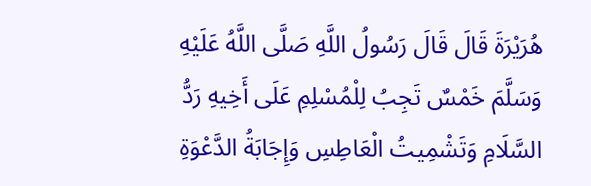هُرَيْرَةَ قَالَ قَالَ رَسُولُ اللَّهِ صَلَّی اللَّهُ عَلَيْهِ وَسَلَّمَ خَمْسٌ تَجِبُ لِلْمُسْلِمِ عَلَی أَخِيهِ رَدُّ السَّلَامِ وَتَشْمِيتُ الْعَاطِسِ وَإِجَابَةُ الدَّعْوَةِ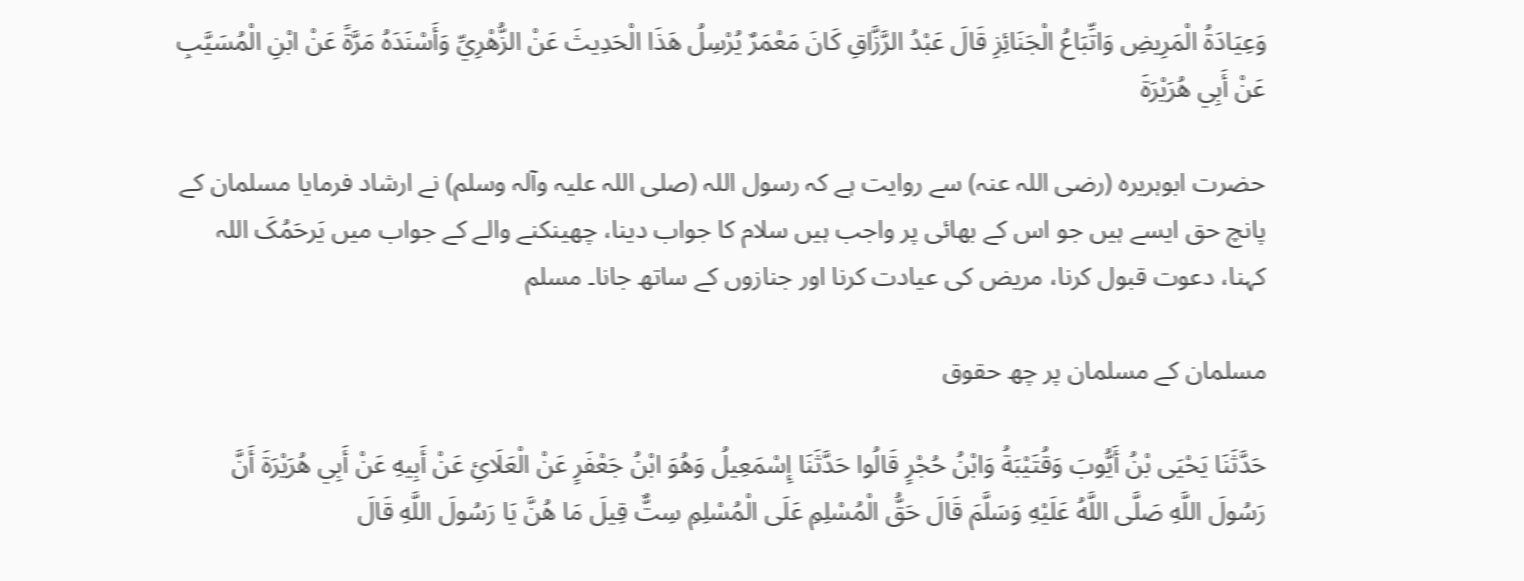وَعِيَادَةُ الْمَرِيضِ وَاتِّبَاعُ الْجَنَائِزِ قَالَ عَبْدُ الرَّزَّاقِ کَانَ مَعْمَرٌ يُرْسِلُ هَذَا الْحَدِيثَ عَنْ الزُّهْرِيِّ وَأَسْنَدَهُ مَرَّةً عَنْ ابْنِ الْمُسَيَّبِ عَنْ أَبِي هُرَيْرَةَ

حضرت ابوہریرہ (رضی اللہ عنہ) سے روایت ہے کہ رسول اللہ (صلی اللہ علیہ وآلہ وسلم) نے ارشاد فرمایا مسلمان کے پانچ حق ایسے ہیں جو اس کے بھائی پر واجب ہیں سلام کا جواب دینا، چھینکنے والے کے جواب میں یَرحَمُکَ اللہ کہنا، دعوت قبول کرنا، مریض کی عیادت کرنا اور جنازوں کے ساتھ جانا۔ مسلم

مسلمان کے مسلمان پر چھ حقوق

حَدَّثَنَا يَحْيَی بْنُ أَيُّوبَ وَقُتَيْبَةُ وَابْنُ حُجْرٍ قَالُوا حَدَّثَنَا إِسْمَعِيلُ وَهُوَ ابْنُ جَعْفَرٍ عَنْ الْعَلَائِ عَنْ أَبِيهِ عَنْ أَبِي هُرَيْرَةَ أَنَّ رَسُولَ اللَّهِ صَلَّی اللَّهُ عَلَيْهِ وَسَلَّمَ قَالَ حَقُّ الْمُسْلِمِ عَلَی الْمُسْلِمِ سِتٌّ قِيلَ مَا هُنَّ يَا رَسُولَ اللَّهِ قَالَ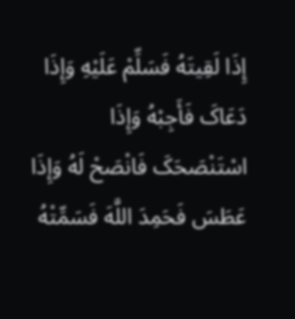إِذَا لَقِيتَهُ فَسَلِّمْ عَلَيْهِ وَإِذَا دَعَاکَ فَأَجِبْهُ وَإِذَا اسْتَنْصَحَکَ فَانْصَحْ لَهُ وَإِذَا عَطَسَ فَحَمِدَ اللَّهَ فَسَمِّتْهُ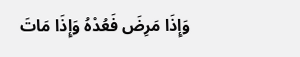وَإِذَا مَرِضَ فَعُدْهُ وَإِذَا مَاتَ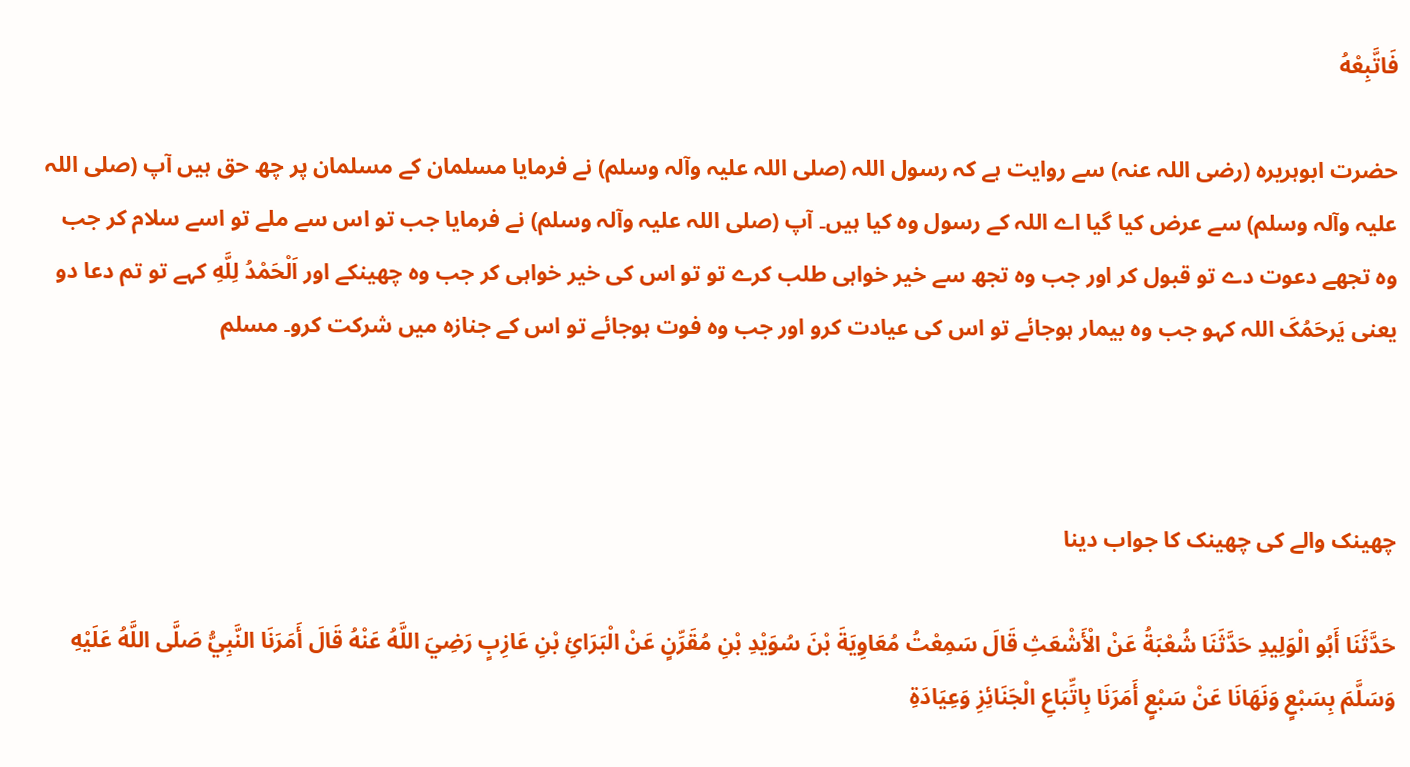فَاتَّبِعْهُ

حضرت ابوہریرہ (رضی اللہ عنہ) سے روایت ہے کہ رسول اللہ (صلی اللہ علیہ وآلہ وسلم) نے فرمایا مسلمان کے مسلمان پر چھ حق ہیں آپ (صلی اللہ علیہ وآلہ وسلم) سے عرض کیا گیا اے اللہ کے رسول وہ کیا ہیں۔ آپ (صلی اللہ علیہ وآلہ وسلم) نے فرمایا جب تو اس سے ملے تو اسے سلام کر جب وہ تجھے دعوت دے تو قبول کر اور جب وہ تجھ سے خیر خواہی طلب کرے تو تو اس کی خیر خواہی کر جب وہ چھینکے اور اَلْحَمْدُ لِلَّهِ کہے تو تم دعا دو یعنی یَرحَمُکَ اللہ کہو جب وہ بیمار ہوجائے تو اس کی عیادت کرو اور جب وہ فوت ہوجائے تو اس کے جنازہ میں شرکت کرو۔ مسلم



چھینک والے کی چھینک کا جواب دینا

حَدَّثَنَا أَبُو الْوَلِيدِ حَدَّثَنَا شُعْبَةُ عَنْ الْأَشْعَثِ قَالَ سَمِعْتُ مُعَاوِيَةَ بْنَ سُوَيْدِ بْنِ مُقَرِّنٍ عَنْ الْبَرَائِ بْنِ عَازِبٍ رَضِيَ اللَّهُ عَنْهُ قَالَ أَمَرَنَا النَّبِيُّ صَلَّی اللَّهُ عَلَيْهِ وَسَلَّمَ بِسَبْعٍ وَنَهَانَا عَنْ سَبْعٍ أَمَرَنَا بِاتِّبَاعِ الْجَنَائِزِ وَعِيَادَةِ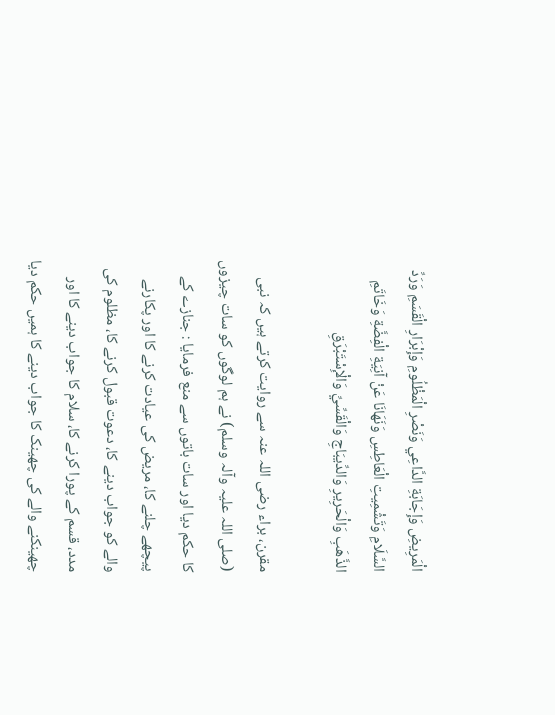الْمَرِيضِ وَإِجَابَةِ الدَّاعِي وَنَصْرِ الْمَظْلُومِ وَإِبْرَارِ الْقَسَمِ وَرَدِّ السَّلَامِ وَتَشْمِيتِ الْعَاطِسِ وَنَهَانَا عَنْ آنِيَةِ الْفِضَّةِ وَخَاتَمِ الذَّهَبِ وَالْحَرِيرِ وَالدِّيبَاجِ وَالْقَسِّيِّ وَالْإِسْتَبْرَقِ

مقرن، براء رضی اللہ عنہ سے روایت کرتے ہیں کہ نبی (صلی اللہ علیہ وآلہ وسلم) نے ہم لوگوں کو سات چیزوں کا حکم دیا اور سات باتوں سے منع فرمایا : جنازے کے پیچھے چلنے کا، مریض کی عیادت کرنے کا اور پکارنے والے کو جواب دینے کا، دعوت قبول کرنے کا، مظلوم کی مدد، قسم کے پورا کرنے کا، سلام کا جواب دینے کا اور چھینکنے والے کی چھینک کا جواب دینے کا ہمیں حکم دیا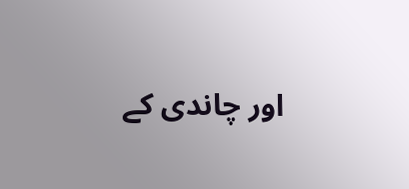اور چاندی کے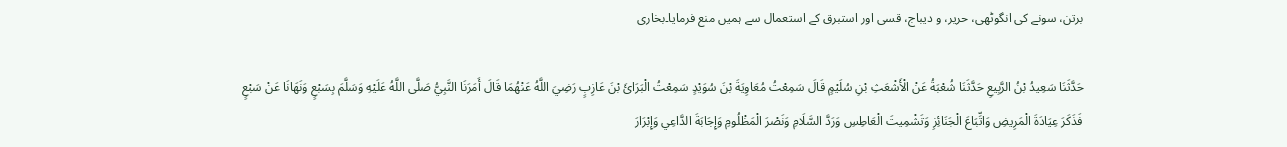برتن، سونے کی انگوٹھی، حریر، و دیباج، قسی اور استبرق کے استعمال سے ہمیں منع فرمایا۔بخاری

حَدَّثَنَا سَعِيدُ بْنُ الرَّبِيعِ حَدَّثَنَا شُعْبَةُ عَنْ الْأَشْعَثِ بْنِ سُلَيْمٍ قَالَ سَمِعْتُ مُعَاوِيَةَ بْنَ سُوَيْدٍ سَمِعْتُ الْبَرَائَ بْنَ عَازِبٍ رَضِيَ اللَّهُ عَنْهُمَا قَالَ أَمَرَنَا النَّبِيُّ صَلَّی اللَّهُ عَلَيْهِ وَسَلَّمَ بِسَبْعٍ وَنَهَانَا عَنْ سَبْعٍ فَذَکَرَ عِيَادَةَ الْمَرِيضِ وَاتِّبَاعَ الْجَنَائِزِ وَتَشْمِيتَ الْعَاطِسِ وَرَدَّ السَّلَامِ وَنَصْرَ الْمَظْلُومِ وَإِجَابَةَ الدَّاعِي وَإِبْرَارَ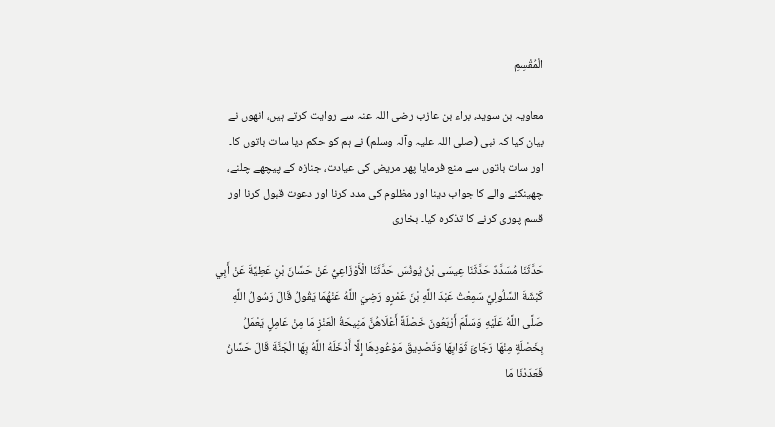الْمُقْسِمِ

معاویہ بن سوید، براء بن عازب رضی اللہ عنہ سے روایت کرتے ہیں، انھوں نے بیان کیا کہ نبی (صلی اللہ علیہ وآلہ وسلم) نے ہم کو حکم دیا سات باتوں کا۔ اور سات باتوں سے منع فرمایا پھر مریض کی عیادت، جنازہ کے پیچھے چلنے، چھینکنے والے کا جواب دینا اور مظلوم کی مدد کرنا اور دعوت قبول کرنا اور قسم پوری کرنے کا تذکرہ کیا۔ بخاری

حَدَّثَنَا مُسَدَّدٌ حَدَّثَنَا عِيسَی بْنُ يُونُسَ حَدَّثَنَا الْأَوْزَاعِيُّ عَنْ حَسَّانَ بْنِ عَطِيَّةَ عَنْ أَبِي کَبْشَةَ السَّلُولِيِّ سَمِعْتُ عَبْدَ اللَّهِ بْنَ عَمْرٍو رَضِيَ اللَّهُ عَنْهُمَا يَقُولُ قَالَ رَسُولُ اللَّهِ صَلَّی اللَّهُ عَلَيْهِ وَسَلَّمَ أَرْبَعُونَ خَصْلَةً أَعْلَاهُنَّ مَنِيحَةُ الْعَنْزِ مَا مِنْ عَامِلٍ يَعْمَلُ بِخَصْلَةٍ مِنْهَا رَجَائَ ثَوَابِهَا وَتَصْدِيقَ مَوْعُودِهَا إِلَّا أَدْخَلَهُ اللَّهُ بِهَا الْجَنَّةَ قَالَ حَسَّانُ فَعَدَدْنَا مَا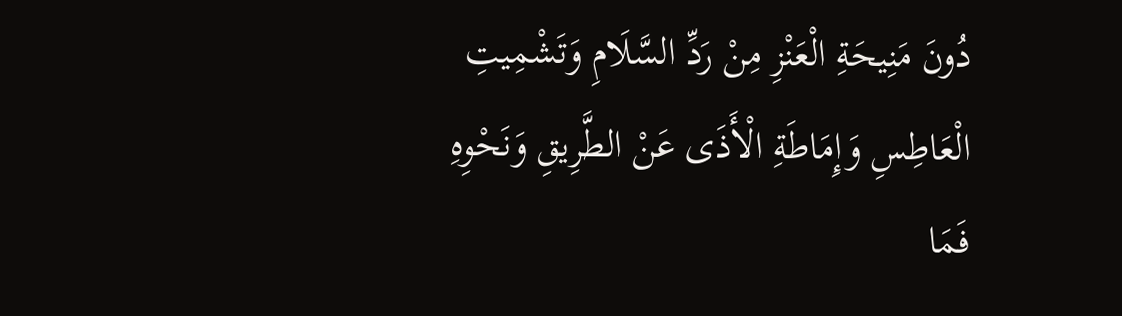دُونَ مَنِيحَةِ الْعَنْزِ مِنْ رَدِّ السَّلَامِ وَتَشْمِيتِ الْعَاطِسِ وَإِمَاطَةِ الْأَذَی عَنْ الطَّرِيقِ وَنَحْوِهِ فَمَا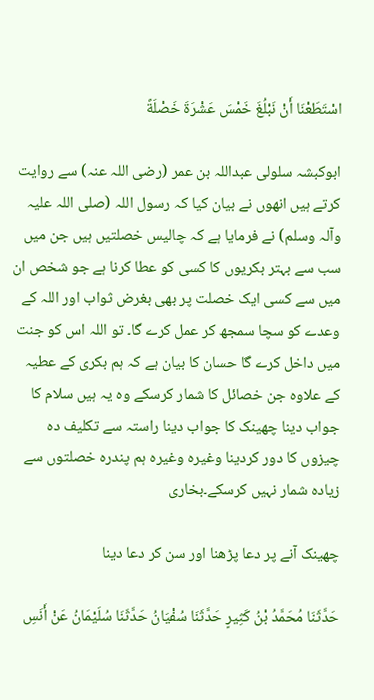اسْتَطَعْنَا أَنْ نَبْلُغَ خَمْسَ عَشْرَةَ خَصْلَةً

ابوکبشہ سلولی عبداللہ بن عمر (رضی اللہ عنہ) سے روایت کرتے ہیں انھوں نے بیان کیا کہ رسول اللہ (صلی اللہ علیہ وآلہ وسلم) نے فرمایا ہے کہ چالیس خصلتیں ہیں جن میں سب سے بہتر بکریوں کا کسی کو عطا کرنا ہے جو شخص ان میں سے کسی ایک خصلت پر بھی بغرض ثواب اور اللہ کے وعدے کو سچا سمجھ کر عمل کرے گا۔ تو اللہ اس کو جنت میں داخل کرے گا حسان کا بیان ہے کہ ہم بکری کے عطیہ کے علاوہ جن خصائل کا شمار کرسکے وہ یہ ہیں سلام کا جواب دینا چھینک کا جواب دینا راستہ سے تکلیف دہ چیزوں کا دور کردینا وغیرہ وغیرہ ہم پندرہ خصلتوں سے زیادہ شمار نہیں کرسکے۔بخاری

چھینک آنے پر دعا پڑھنا اور سن کر دعا دینا

حَدَّثَنَا مُحَمَّدُ بْنُ کَثِيرٍ حَدَّثَنَا سُفْيَانُ حَدَّثَنَا سُلَيْمَانُ عَنْ أَنَسِ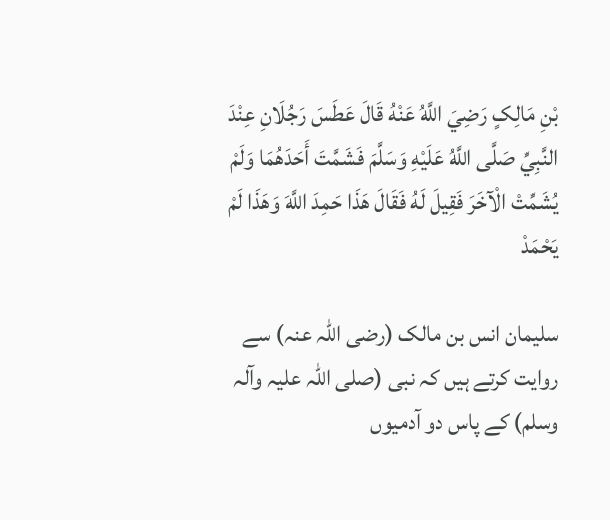بْنِ مَالِکٍ رَضِيَ اللَّهُ عَنْهُ قَالَ عَطَسَ رَجُلَانِ عِنْدَ النَّبِيِّ صَلَّی اللَّهُ عَلَيْهِ وَسَلَّمَ فَشَمَّتَ أَحَدَهُمَا وَلَمْ يُشَمِّتْ الْآخَرَ فَقِيلَ لَهُ فَقَالَ هَذَا حَمِدَ اللَّهَ وَهَذَا لَمْ يَحْمَدْ

سلیمان انس بن مالک (رضی اللہ عنہ) سے روایت کرتے ہیں کہ نبی (صلی اللہ علیہ وآلہ وسلم) کے پاس دو آدمیوں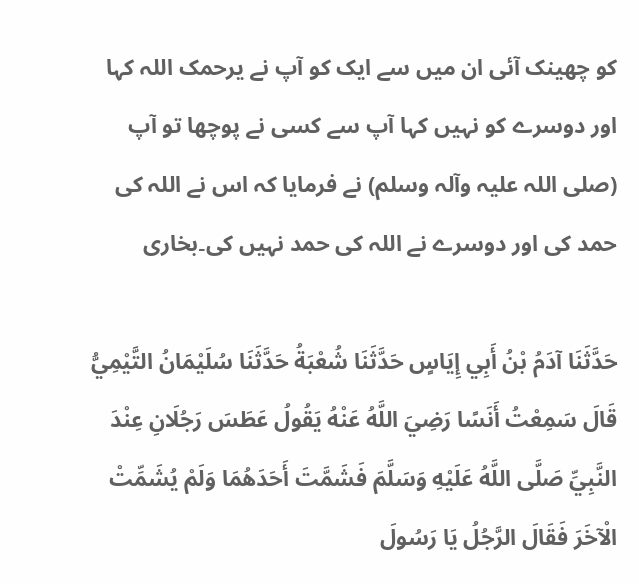کو چھینک آئی ان میں سے ایک کو آپ نے یرحمک اللہ کہا اور دوسرے کو نہیں کہا آپ سے کسی نے پوچھا تو آپ (صلی اللہ علیہ وآلہ وسلم) نے فرمایا کہ اس نے اللہ کی حمد کی اور دوسرے نے اللہ کی حمد نہیں کی۔بخاری

حَدَّثَنَا آدَمُ بْنُ أَبِي إِيَاسٍ حَدَّثَنَا شُعْبَةُ حَدَّثَنَا سُلَيْمَانُ التَّيْمِيُّ قَالَ سَمِعْتُ أَنَسًا رَضِيَ اللَّهُ عَنْهُ يَقُولُ عَطَسَ رَجُلَانِ عِنْدَ النَّبِيِّ صَلَّی اللَّهُ عَلَيْهِ وَسَلَّمَ فَشَمَّتَ أَحَدَهُمَا وَلَمْ يُشَمِّتْ الْآخَرَ فَقَالَ الرَّجُلُ يَا رَسُولَ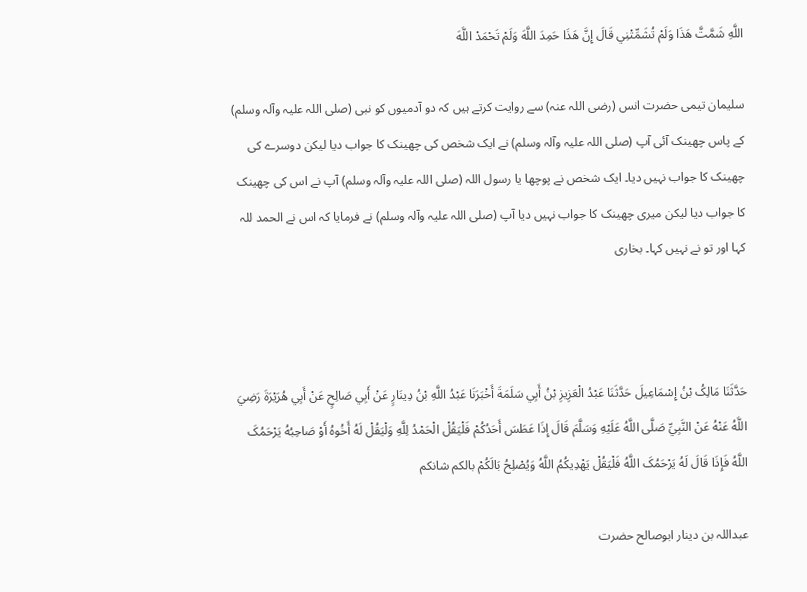اللَّهِ شَمَّتَّ هَذَا وَلَمْ تُشَمِّتْنِي قَالَ إِنَّ هَذَا حَمِدَ اللَّهَ وَلَمْ تَحْمَدْ اللَّهَ

سلیمان تیمی حضرت انس (رضی اللہ عنہ) سے روایت کرتے ہیں کہ دو آدمیوں کو نبی (صلی اللہ علیہ وآلہ وسلم) کے پاس چھینک آئی آپ (صلی اللہ علیہ وآلہ وسلم) نے ایک شخص کی چھینک کا جواب دیا لیکن دوسرے کی چھینک کا جواب نہیں دیا۔ ایک شخص نے پوچھا یا رسول اللہ (صلی اللہ علیہ وآلہ وسلم) آپ نے اس کی چھینک کا جواب دیا لیکن میری چھینک کا جواب نہیں دیا آپ (صلی اللہ علیہ وآلہ وسلم) نے فرمایا کہ اس نے الحمد للہ کہا اور تو نے نہیں کہا۔ بخاری



حَدَّثَنَا مَالِکُ بْنُ إِسْمَاعِيلَ حَدَّثَنَا عَبْدُ الْعَزِيزِ بْنُ أَبِي سَلَمَةَ أَخْبَرَنَا عَبْدُ اللَّهِ بْنُ دِينَارٍ عَنْ أَبِي صَالِحٍ عَنْ أَبِي هُرَيْرَةَ رَضِيَ اللَّهُ عَنْهُ عَنْ النَّبِيِّ صَلَّی اللَّهُ عَلَيْهِ وَسَلَّمَ قَالَ إِذَا عَطَسَ أَحَدُکُمْ فَلْيَقُلْ الْحَمْدُ لِلَّهِ وَلْيَقُلْ لَهُ أَخُوهُ أَوْ صَاحِبُهُ يَرْحَمُکَ اللَّهُ فَإِذَا قَالَ لَهُ يَرْحَمُکَ اللَّهُ فَلْيَقُلْ يَهْدِيکُمُ اللَّهُ وَيُصْلِحُ بَالَکُمْ بالکم شانکم

عبداللہ بن دینار ابوصالح حضرت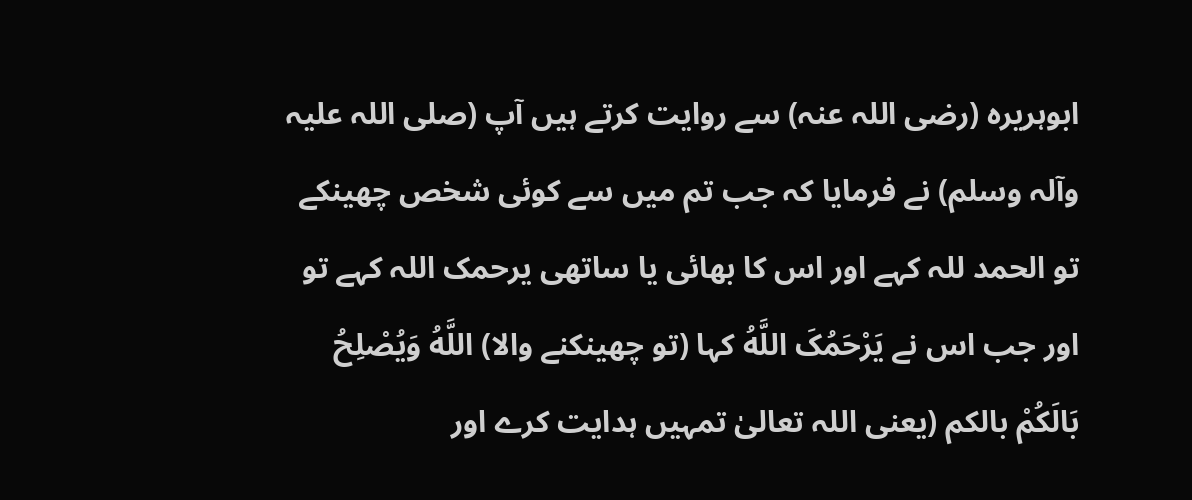ابوہریرہ (رضی اللہ عنہ) سے روایت کرتے ہیں آپ (صلی اللہ علیہ وآلہ وسلم) نے فرمایا کہ جب تم میں سے کوئی شخص چھینکے تو الحمد للہ کہے اور اس کا بھائی یا ساتھی یرحمک اللہ کہے تو اور جب اس نے يَرْحَمُکَ اللَّهُ کہا (تو چھینکنے والا) اللَّهُ وَيُصْلِحُ بَالَکُمْ بالکم (یعنی اللہ تعالیٰ تمہیں ہدایت کرے اور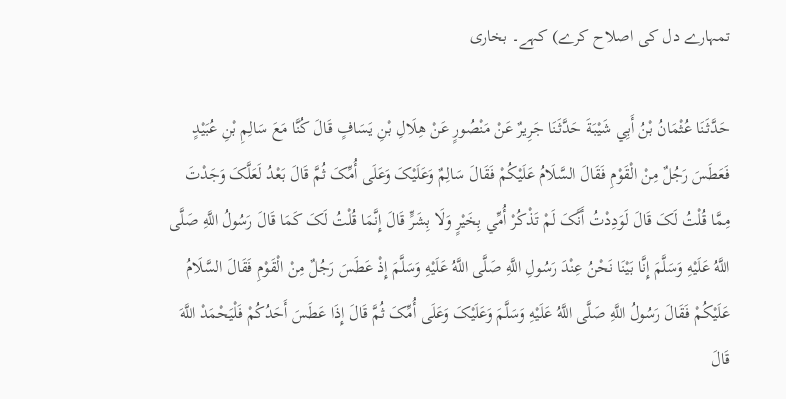تمہارے دل کی اصلاح کرے) کہے۔ بخاری

حَدَّثَنَا عُثْمَانُ بْنُ أَبِي شَيْبَةَ حَدَّثَنَا جَرِيرٌ عَنْ مَنْصُورٍ عَنْ هِلَالِ بْنِ يَسَافٍ قَالَ کُنَّا مَعَ سَالِمِ بْنِ عُبَيْدٍ فَعَطَسَ رَجُلٌ مِنْ الْقَوْمِ فَقَالَ السَّلَامُ عَلَيْکُمْ فَقَالَ سَالِمٌ وَعَلَيْکَ وَعَلَی أُمِّکَ ثُمَّ قَالَ بَعْدُ لَعَلَّکَ وَجَدْتَ مِمَّا قُلْتُ لَکَ قَالَ لَوَدِدْتُ أَنَّکَ لَمْ تَذْکُرْ أُمِّي بِخَيْرٍ وَلَا بِشَرٍّ قَالَ إِنَّمَا قُلْتُ لَکَ کَمَا قَالَ رَسُولُ اللَّهِ صَلَّی اللَّهُ عَلَيْهِ وَسَلَّمَ إِنَّا بَيْنَا نَحْنُ عِنْدَ رَسُولِ اللَّهِ صَلَّی اللَّهُ عَلَيْهِ وَسَلَّمَ إِذْ عَطَسَ رَجُلٌ مِنْ الْقَوْمِ فَقَالَ السَّلَامُ عَلَيْکُمْ فَقَالَ رَسُولُ اللَّهِ صَلَّی اللَّهُ عَلَيْهِ وَسَلَّمَ وَعَلَيْکَ وَعَلَی أُمِّکَ ثُمَّ قَالَ إِذَا عَطَسَ أَحَدُکُمْ فَلْيَحْمَدْ اللَّهَ قَالَ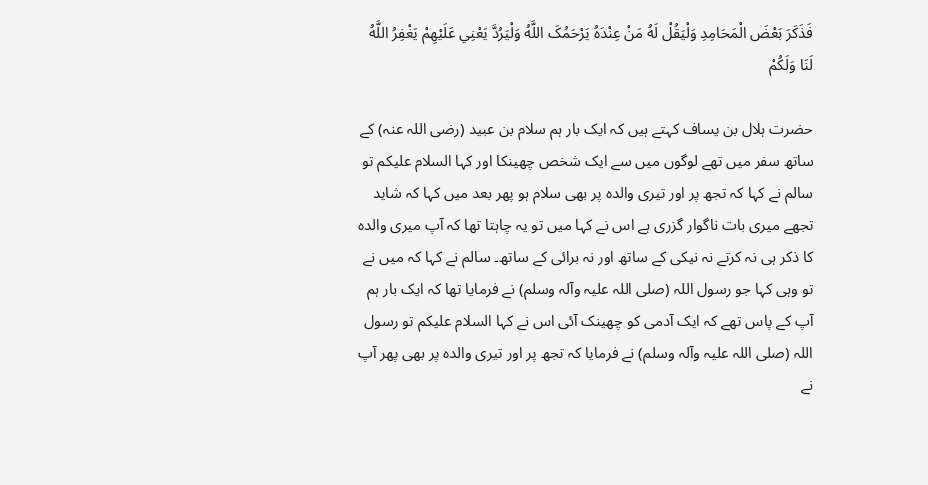فَذَکَرَ بَعْضَ الْمَحَامِدِ وَلْيَقُلْ لَهُ مَنْ عِنْدَهُ يَرْحَمُکَ اللَّهُ وَلْيَرُدَّ يَعْنِي عَلَيْهِمْ يَغْفِرُ اللَّهُ لَنَا وَلَکُمْ

حضرت ہلال بن یساف کہتے ہیں کہ ایک بار ہم سلام بن عبید (رضی اللہ عنہ) کے ساتھ سفر میں تھے لوگوں میں سے ایک شخص چھینکا اور کہا السلام علیکم تو سالم نے کہا کہ تجھ پر اور تیری والدہ پر بھی سلام ہو پھر بعد میں کہا کہ شاید تجھے میری بات ناگوار گزری ہے اس نے کہا میں تو یہ چاہتا تھا کہ آپ میری والدہ کا ذکر ہی نہ کرتے نہ نیکی کے ساتھ اور نہ برائی کے ساتھ۔ سالم نے کہا کہ میں نے تو وہی کہا جو رسول اللہ (صلی اللہ علیہ وآلہ وسلم) نے فرمایا تھا کہ ایک بار ہم آپ کے پاس تھے کہ ایک آدمی کو چھینک آئی اس نے کہا السلام علیکم تو رسول اللہ (صلی اللہ علیہ وآلہ وسلم) نے فرمایا کہ تجھ پر اور تیری والدہ پر بھی پھر آپ نے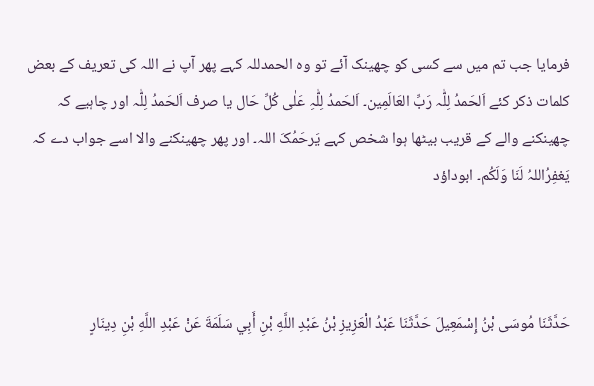فرمایا جب تم میں سے کسی کو چھینک آئے تو وہ الحمدللہ کہے پھر آپ نے اللہ کی تعریف کے بعض کلمات ذکر کئے اَلحَمدُ لِلّٰہ رَبِّ العَالَمِین۔ اَلحَمدُ لِلّٰہِ عَلٰی کُلِّ حَال یا صرف اَلحَمدُ لِلّٰہ اور چاہیے کہ چھینکنے والے کے قریب بیٹھا ہوا شخص کہے یَرحَمُکَ اللہ۔ اور پھر چھینکنے والا اسے جواب دے کہ یَغفِرُاللہُ لَنَا وَلَکُم۔ ابوداؤد



حَدَّثَنَا مُوسَی بْنُ إِسْمَعِيلَ حَدَّثَنَا عَبْدُ الْعَزِيزِ بْنُ عَبْدِ اللَّهِ بْنِ أَبِي سَلَمَةَ عَنْ عَبْدِ اللَّهِ بْنِ دِينَارٍ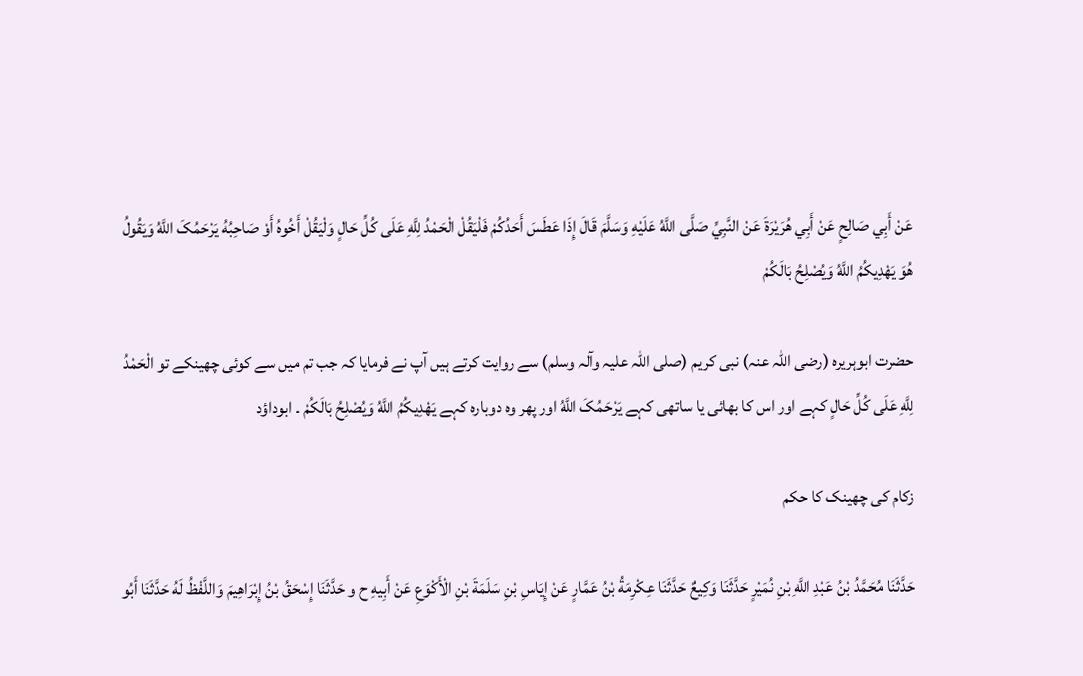عَنْ أَبِي صَالِحٍ عَنْ أَبِي هُرَيْرَةَ عَنْ النَّبِيِّ صَلَّی اللَّهُ عَلَيْهِ وَسَلَّمَ قَالَ إِذَا عَطَسَ أَحَدُکُمْ فَلْيَقُلْ الْحَمْدُ لِلَّهِ عَلَی کُلِّ حَالٍ وَلْيَقُلْ أَخُوهُ أَوْ صَاحِبُهُ يَرْحَمُکَ اللَّهُ وَيَقُولُ هُوَ يَهْدِيکُمُ اللَّهُ وَيُصْلِحُ بَالَکُمْ

حضرت ابوہریرہ (رضی اللہ عنہ) نبی کریم (صلی اللہ علیہ وآلہ وسلم) سے روایت کرتے ہیں آپ نے فرمایا کہ جب تم میں سے کوئی چھینکے تو الْحَمْدُ لِلَّهِ عَلَی کُلِّ حَالٍ کہے اور اس کا بھائی یا ساتھی کہے يَرْحَمُکَ اللَّهُ اور پھر وہ دوبارہ کہے يَهْدِيکُمُ اللَّهُ وَيُصْلِحُ بَالَکُمْ ۔ ابوداؤد

زکام کی چھینک کا حکم

حَدَّثَنَا مُحَمَّدُ بْنُ عَبْدِ اللَّهِ بْنِ نُمَيْرٍ حَدَّثَنَا وَکِيعٌ حَدَّثَنَا عِکْرِمَةُ بْنُ عَمَّارٍ عَنْ إِيَاسِ بْنِ سَلَمَةَ بْنِ الْأَکْوَعِ عَنْ أَبِيهِ ح و حَدَّثَنَا إِسْحَقُ بْنُ إِبْرَاهِيمَ وَاللَّفْظُ لَهُ حَدَّثَنَا أَبُو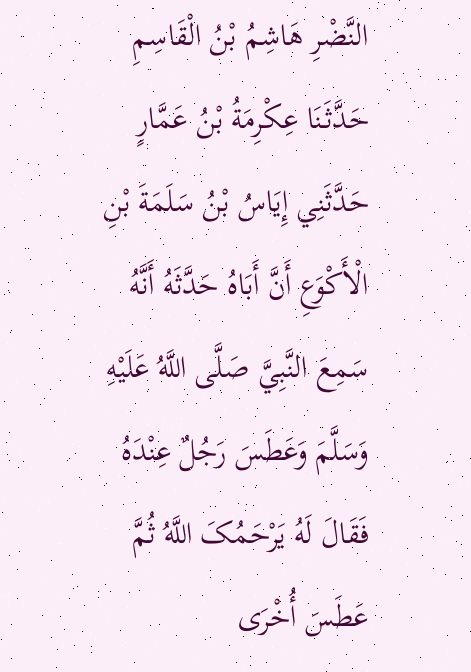النَّضْرِ هَاشِمُ بْنُ الْقَاسِمِ حَدَّثَنَا عِکْرِمَةُ بْنُ عَمَّارٍ حَدَّثَنِي إِيَاسُ بْنُ سَلَمَةَ بْنِ الْأَکْوَعِ أَنَّ أَبَاهُ حَدَّثَهُ أَنَّهُ سَمِعَ النَّبِيَّ صَلَّی اللَّهُ عَلَيْهِ وَسَلَّمَ وَعَطَسَ رَجُلٌ عِنْدَهُ فَقَالَ لَهُ يَرْحَمُکَ اللَّهُ ثُمَّ عَطَسَ أُخْرَی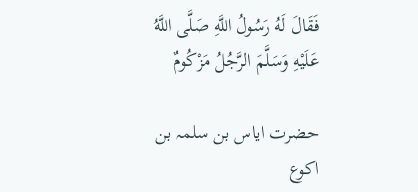فَقَالَ لَهُ رَسُولُ اللَّهِ صَلَّی اللَّهُ عَلَيْهِ وَسَلَّمَ الرَّجُلُ مَزْکُومٌ

حضرت ایاس بن سلمہ بن اکوع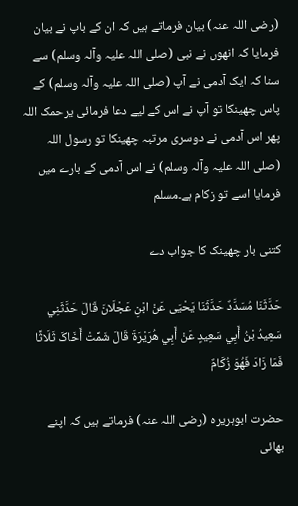(رضی اللہ عنہ) بیان فرماتے ہیں کہ ان کے باپ نے بیان فرمایا کہ انھوں نے نبی (صلی اللہ علیہ وآلہ وسلم) سے سنا کہ ایک آدمی نے آپ (صلی اللہ علیہ وآلہ وسلم) کے پاس چھینکا تو آپ نے اس کے لیے دعا فرمائی یرحمک اللہ پھر اس آدمی نے دوسری مرتبہ چھینکا تو رسول اللہ (صلی اللہ علیہ وآلہ وسلم) نے اس آدمی کے بارے میں فرمایا اسے تو زکام ہے۔مسلم

کتنی بار چھینک کا جواب دے

حَدَّثَنَا مُسَدَّدٌ حَدَّثَنَا يَحْيَی عَنْ ابْنِ عَجْلَانَ قَالَ حَدَّثَنِي سَعِيدُ بْنُ أَبِي سَعِيدٍ عَنْ أَبِي هُرَيْرَةَ قَالَ شَمِّتْ أَخَاکَ ثَلَاثًا فَمَا زَادَ فَهُوَ زُکَامٌ

حضرت ابوہریرہ (رضی اللہ عنہ) فرماتے ہیں کہ اپنے بھائی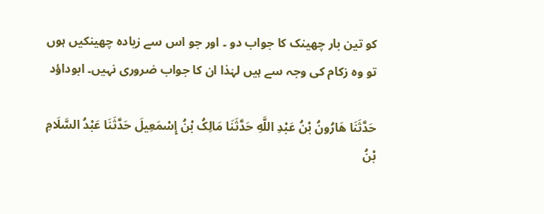کو تین بار چھینک کا جواب دو ۔ اور جو اس سے زیادہ چھینکیں ہوں تو وہ زکام کی وجہ سے ہیں لہٰذا ان کا جواب ضروری نہیں۔ ابوداؤد

حَدَّثَنَا هَارُونُ بْنُ عَبْدِ اللَّهِ حَدَّثَنَا مَالِکُ بْنُ إِسْمَعِيلَ حَدَّثَنَا عَبْدُ السَّلَامِ بْنُ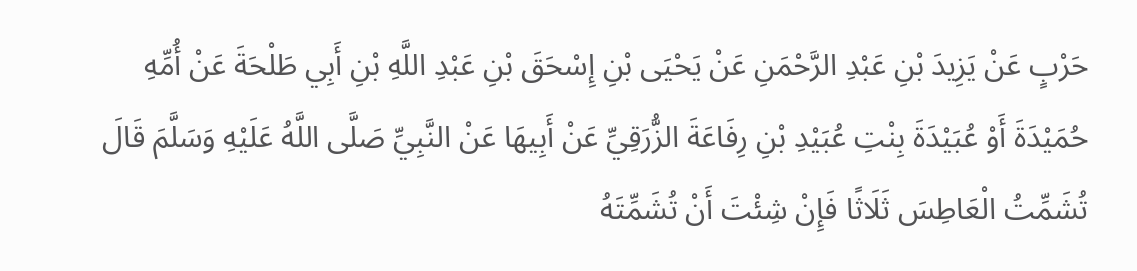حَرْبٍ عَنْ يَزِيدَ بْنِ عَبْدِ الرَّحْمَنِ عَنْ يَحْيَی بْنِ إِسْحَقَ بْنِ عَبْدِ اللَّهِ بْنِ أَبِي طَلْحَةَ عَنْ أُمِّهِ حُمَيْدَةَ أَوْ عُبَيْدَةَ بِنْتِ عُبَيْدِ بْنِ رِفَاعَةَ الزُّرَقِيِّ عَنْ أَبِيهَا عَنْ النَّبِيِّ صَلَّی اللَّهُ عَلَيْهِ وَسَلَّمَ قَالَ تُشَمِّتُ الْعَاطِسَ ثَلَاثًا فَإِنْ شِئْتَ أَنْ تُشَمِّتَهُ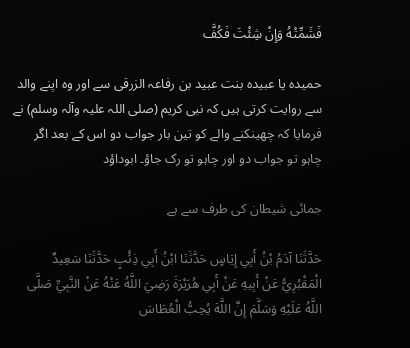فَشَمِّتْهُ وَإِنْ شِئْتَ فَکُفَّ

حمیدہ یا عبیدہ بنت عبید بن رفاعہ الزرقی سے اور وہ اپنے والد سے روایت کرتی ہیں کہ نبی کریم (صلی اللہ علیہ وآلہ وسلم) نے فرمایا کہ چھینکنے والے کو تین بار جواب دو اس کے بعد اگر چاہو تو جواب دو اور چاہو تو رک جاؤ۔ ابوداؤد

جمائی شیطان کی طرف سے ہے

حَدَّثَنَا آدَمُ بْنُ أَبِي إِيَاسٍ حَدَّثَنَا ابْنُ أَبِي ذِئْبٍ حَدَّثَنَا سَعِيدٌ الْمَقْبُرِيُّ عَنْ أَبِيهِ عَنْ أَبِي هُرَيْرَةَ رَضِيَ اللَّهُ عَنْهُ عَنْ النَّبِيِّ صَلَّی اللَّهُ عَلَيْهِ وَسَلَّمَ إِنَّ اللَّهَ يُحِبُّ الْعُطَاسَ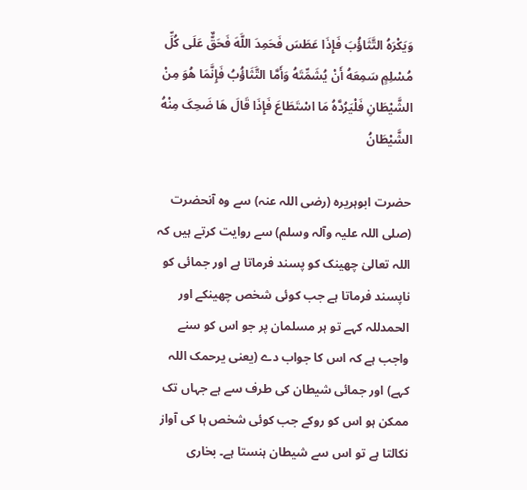وَيَکْرَهُ التَّثَاؤُبَ فَإِذَا عَطَسَ فَحَمِدَ اللَّهَ فَحَقٌّ عَلَی کُلِّ مُسْلِمٍ سَمِعَهُ أَنْ يُشَمِّتَهُ وَأَمَّا التَّثَاؤُبُ فَإِنَّمَا هُوَ مِنْ الشَّيْطَانِ فَلْيَرُدَّهُ مَا اسْتَطَاعَ فَإِذَا قَالَ هَا ضَحِکَ مِنْهُ الشَّيْطَانُ

حضرت ابوہریرہ (رضی اللہ عنہ) سے وہ آنحضرت (صلی اللہ علیہ وآلہ وسلم) سے روایت کرتے ہیں کہ اللہ تعالیٰ چھینک کو پسند فرماتا ہے اور جمائی کو ناپسند فرماتا ہے جب کوئی شخص چھینکے اور الحمدللہ کہے تو ہر مسلمان پر جو اس کو سنے واجب ہے کہ اس کا جواب دے (یعنی یرحمک اللہ کہے) اور جمائی شیطان کی طرف سے ہے جہاں تک ممکن ہو اس کو روکے جب کوئی شخص ہا کی آواز نکالتا ہے تو اس سے شیطان ہنستا ہے۔ بخاری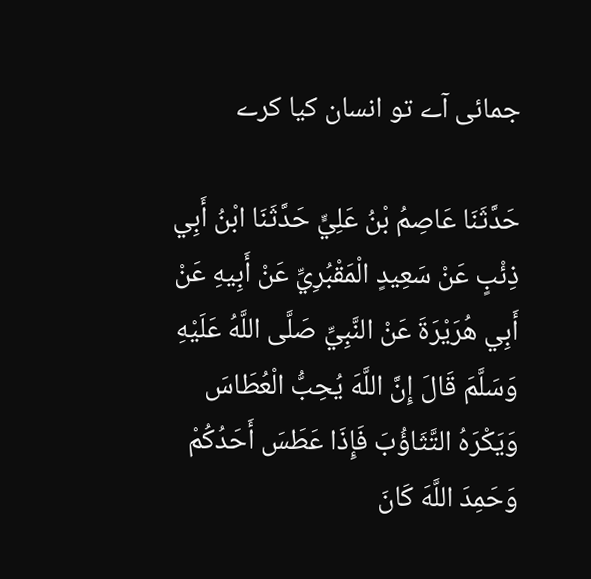جمائی آے تو انسان کیا کرے

حَدَّثَنَا عَاصِمُ بْنُ عَلِيٍّ حَدَّثَنَا ابْنُ أَبِي ذِئْبٍ عَنْ سَعِيدٍ الْمَقْبُرِيِّ عَنْ أَبِيهِ عَنْ أَبِي هُرَيْرَةَ عَنْ النَّبِيِّ صَلَّی اللَّهُ عَلَيْهِ وَسَلَّمَ قَالَ إِنَّ اللَّهَ يُحِبُّ الْعُطَاسَ وَيَکْرَهُ التَّثَاؤُبَ فَإِذَا عَطَسَ أَحَدُکُمْ وَحَمِدَ اللَّهَ کَانَ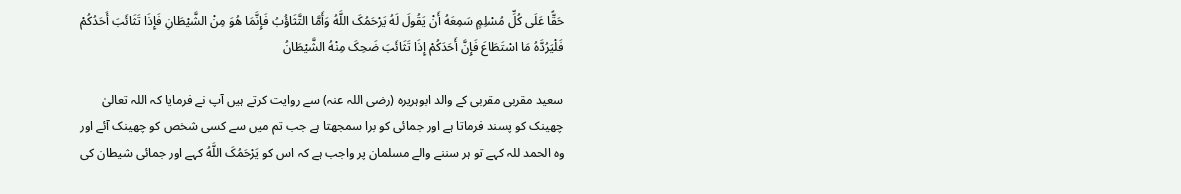حَقًّا عَلَی کُلِّ مُسْلِمٍ سَمِعَهُ أَنْ يَقُولَ لَهُ يَرْحَمُکَ اللَّهُ وَأَمَّا التَّثَاؤُبُ فَإِنَّمَا هُوَ مِنْ الشَّيْطَانِ فَإِذَا تَثَائَبَ أَحَدُکُمْ فَلْيَرُدَّهُ مَا اسْتَطَاعَ فَإِنَّ أَحَدَکُمْ إِذَا تَثَائَبَ ضَحِکَ مِنْهُ الشَّيْطَانُ

سعید مقربی مقربی کے والد ابوہریرہ (رضی اللہ عنہ) سے روایت کرتے ہیں آپ نے فرمایا کہ اللہ تعالیٰ چھینک کو پسند فرماتا ہے اور جمائی کو برا سمجھتا ہے جب تم میں سے کسی شخص کو چھینک آئے اور وہ الحمد للہ کہے تو ہر سننے والے مسلمان پر واجب ہے کہ اس کو يَرْحَمُکَ اللَّهُ کہے اور جمائی شیطان کی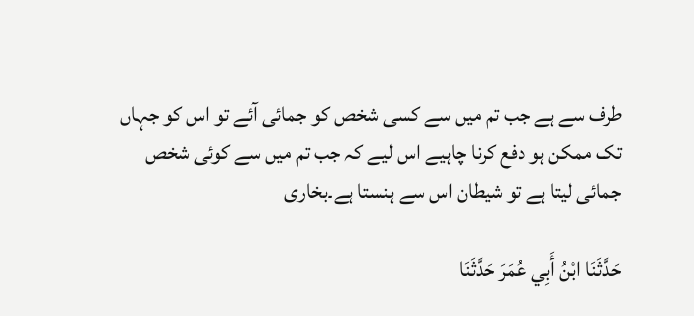طرف سے ہے جب تم میں سے کسی شخص کو جمائی آئے تو اس کو جہاں تک ممکن ہو دفع کرنا چاہیے اس لیے کہ جب تم میں سے کوئی شخص جمائی لیتا ہے تو شیطان اس سے ہنستا ہے۔بخاری

حَدَّثَنَا ابْنُ أَبِي عُمَرَ حَدَّثَنَا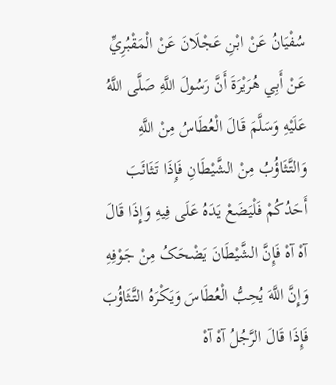سُفْيَانُ عَنْ ابْنِ عَجْلَانَ عَنْ الْمَقْبُرِيِّ عَنْ أَبِي هُرَيْرَةَ أَنَّ رَسُولَ اللَّهِ صَلَّی اللَّهُ عَلَيْهِ وَسَلَّمَ قَالَ الْعُطَاسُ مِنْ اللَّهِ وَالتَّثَاؤُبُ مِنْ الشَّيْطَانِ فَإِذَا تَثَائَبَ أَحَدُکُمْ فَلْيَضَعْ يَدَهُ عَلَی فِيهِ وَإِذَا قَالَ آهْ آهْ فَإِنَّ الشَّيْطَانَ يَضْحَکُ مِنْ جَوْفِهِ وَإِنَّ اللَّهَ يُحِبُّ الْعُطَاسَ وَيَکْرَهُ التَّثَاؤُبَ فَإِذَا قَالَ الرَّجُلُ آهْ آهْ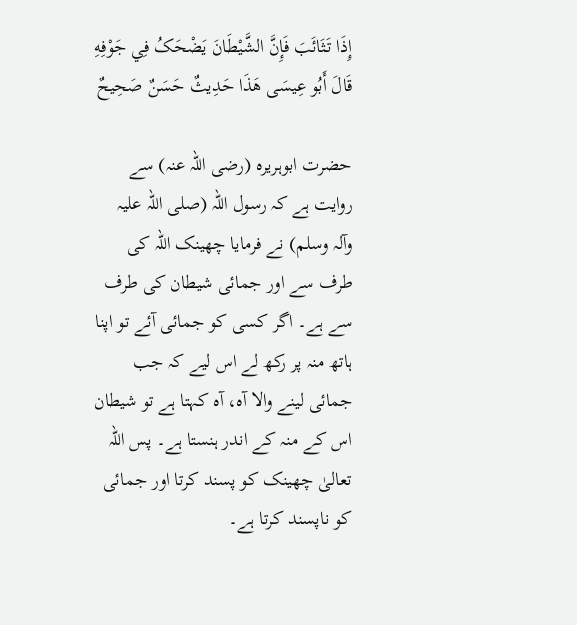إِذَا تَثَائَبَ فَإِنَّ الشَّيْطَانَ يَضْحَکُ فِي جَوْفِهِ قَالَ أَبُو عِيسَی هَذَا حَدِيثٌ حَسَنٌ صَحِيحٌ

حضرت ابوہریرہ (رضی اللہ عنہ) سے روایت ہے کہ رسول اللہ (صلی اللہ علیہ وآلہ وسلم) نے فرمایا چھینک اللہ کی طرف سے اور جمائی شیطان کی طرف سے ہے۔ اگر کسی کو جمائی آئے تو اپنا ہاتھ منہ پر رکھ لے اس لیے کہ جب جمائی لینے والا آہ، آہ کہتا ہے تو شیطان اس کے منہ کے اندر ہنستا ہے۔ پس اللہ تعالیٰ چھینک کو پسند کرتا اور جمائی کو ناپسند کرتا ہے۔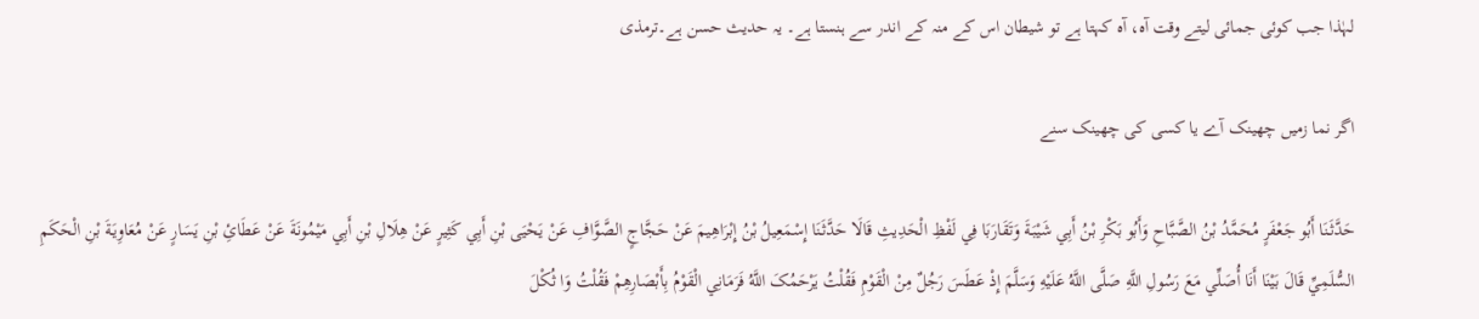لہٰذا جب کوئی جمائی لیتے وقت آہ، آہ کہتا ہے تو شیطان اس کے منہ کے اندر سے ہنستا ہے۔ یہ حدیث حسن ہے۔ترمذی

اگر نما زمیں چھینک آے یا کسی کی چھینک سنے

حَدَّثَنَا أَبُو جَعْفَرٍ مُحَمَّدُ بْنُ الصَّبَّاحِ وَأَبُو بَکْرِ بْنُ أَبِي شَيْبَةَ وَتَقَارَبَا فِي لَفْظِ الْحَدِيثِ قَالَا حَدَّثَنَا إِسْمَعِيلُ بْنُ إِبْرَاهِيمَ عَنْ حَجَّاجٍ الصَّوَّافِ عَنْ يَحْيَی بْنِ أَبِي کَثِيرٍ عَنْ هِلَالِ بْنِ أَبِي مَيْمُونَةَ عَنْ عَطَائِ بْنِ يَسَارٍ عَنْ مُعَاوِيَةَ بْنِ الْحَکَمِ السُّلَمِيِّ قَالَ بَيْنَا أَنَا أُصَلِّي مَعَ رَسُولِ اللَّهِ صَلَّی اللَّهُ عَلَيْهِ وَسَلَّمَ إِذْ عَطَسَ رَجُلٌ مِنْ الْقَوْمِ فَقُلْتُ يَرْحَمُکَ اللَّهُ فَرَمَانِي الْقَوْمُ بِأَبْصَارِهِمْ فَقُلْتُ وَا ثُکْلَ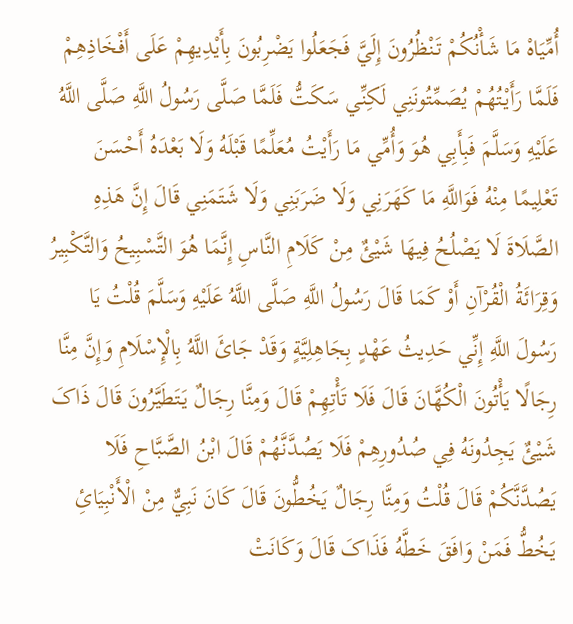أُمِّيَاهْ مَا شَأْنُکُمْ تَنْظُرُونَ إِلَيَّ فَجَعَلُوا يَضْرِبُونَ بِأَيْدِيهِمْ عَلَی أَفْخَاذِهِمْ فَلَمَّا رَأَيْتُهُمْ يُصَمِّتُونَنِي لَکِنِّي سَکَتُّ فَلَمَّا صَلَّی رَسُولُ اللَّهِ صَلَّی اللَّهُ عَلَيْهِ وَسَلَّمَ فَبِأَبِي هُوَ وَأُمِّي مَا رَأَيْتُ مُعَلِّمًا قَبْلَهُ وَلَا بَعْدَهُ أَحْسَنَ تَعْلِيمًا مِنْهُ فَوَاللَّهِ مَا کَهَرَنِي وَلَا ضَرَبَنِي وَلَا شَتَمَنِي قَالَ إِنَّ هَذِهِ الصَّلَاةَ لَا يَصْلُحُ فِيهَا شَيْئٌ مِنْ کَلَامِ النَّاسِ إِنَّمَا هُوَ التَّسْبِيحُ وَالتَّکْبِيرُ وَقِرَائَةُ الْقُرْآنِ أَوْ کَمَا قَالَ رَسُولُ اللَّهِ صَلَّی اللَّهُ عَلَيْهِ وَسَلَّمَ قُلْتُ يَا رَسُولَ اللَّهِ إِنِّي حَدِيثُ عَهْدٍ بِجَاهِلِيَّةٍ وَقَدْ جَائَ اللَّهُ بِالْإِسْلَامِ وَإِنَّ مِنَّا رِجَالًا يَأْتُونَ الْکُهَّانَ قَالَ فَلَا تَأْتِهِمْ قَالَ وَمِنَّا رِجَالٌ يَتَطَيَّرُونَ قَالَ ذَاکَ شَيْئٌ يَجِدُونَهُ فِي صُدُورِهِمْ فَلَا يَصُدَّنَّهُمْ قَالَ ابْنُ الصَّبَّاحِ فَلَا يَصُدَّنَّکُمْ قَالَ قُلْتُ وَمِنَّا رِجَالٌ يَخُطُّونَ قَالَ کَانَ نَبِيٌّ مِنْ الْأَنْبِيَائِ يَخُطُّ فَمَنْ وَافَقَ خَطَّهُ فَذَاکَ قَالَ وَکَانَتْ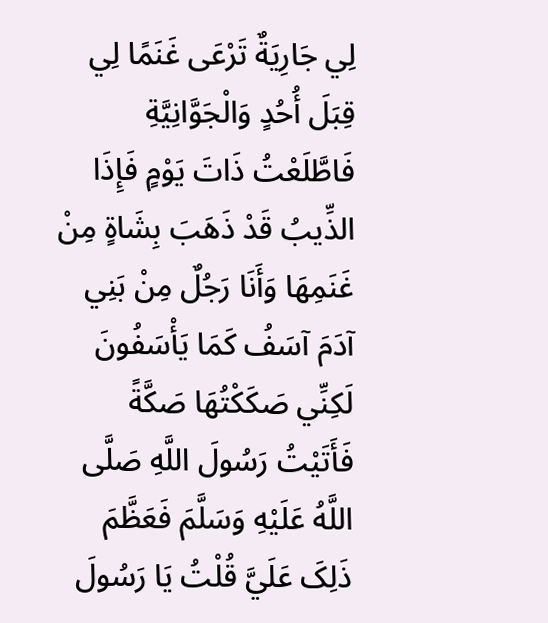لِي جَارِيَةٌ تَرْعَی غَنَمًا لِي قِبَلَ أُحُدٍ وَالْجَوَّانِيَّةِ فَاطَّلَعْتُ ذَاتَ يَوْمٍ فَإِذَا الذِّيبُ قَدْ ذَهَبَ بِشَاةٍ مِنْ غَنَمِهَا وَأَنَا رَجُلٌ مِنْ بَنِي آدَمَ آسَفُ کَمَا يَأْسَفُونَ لَکِنِّي صَکَکْتُهَا صَکَّةً فَأَتَيْتُ رَسُولَ اللَّهِ صَلَّی اللَّهُ عَلَيْهِ وَسَلَّمَ فَعَظَّمَ ذَلِکَ عَلَيَّ قُلْتُ يَا رَسُولَ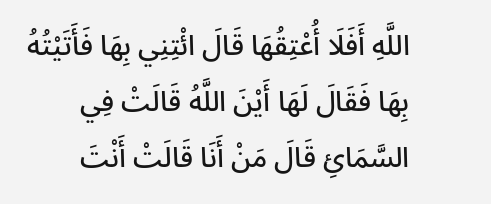اللَّهِ أَفَلَا أُعْتِقُهَا قَالَ ائْتِنِي بِهَا فَأَتَيْتُهُ بِهَا فَقَالَ لَهَا أَيْنَ اللَّهُ قَالَتْ فِي السَّمَائِ قَالَ مَنْ أَنَا قَالَتْ أَنْتَ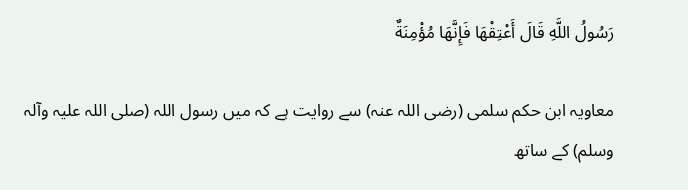رَسُولُ اللَّهِ قَالَ أَعْتِقْهَا فَإِنَّهَا مُؤْمِنَةٌ

معاویہ ابن حکم سلمی (رضی اللہ عنہ) سے روایت ہے کہ میں رسول اللہ (صلی اللہ علیہ وآلہ وسلم) کے ساتھ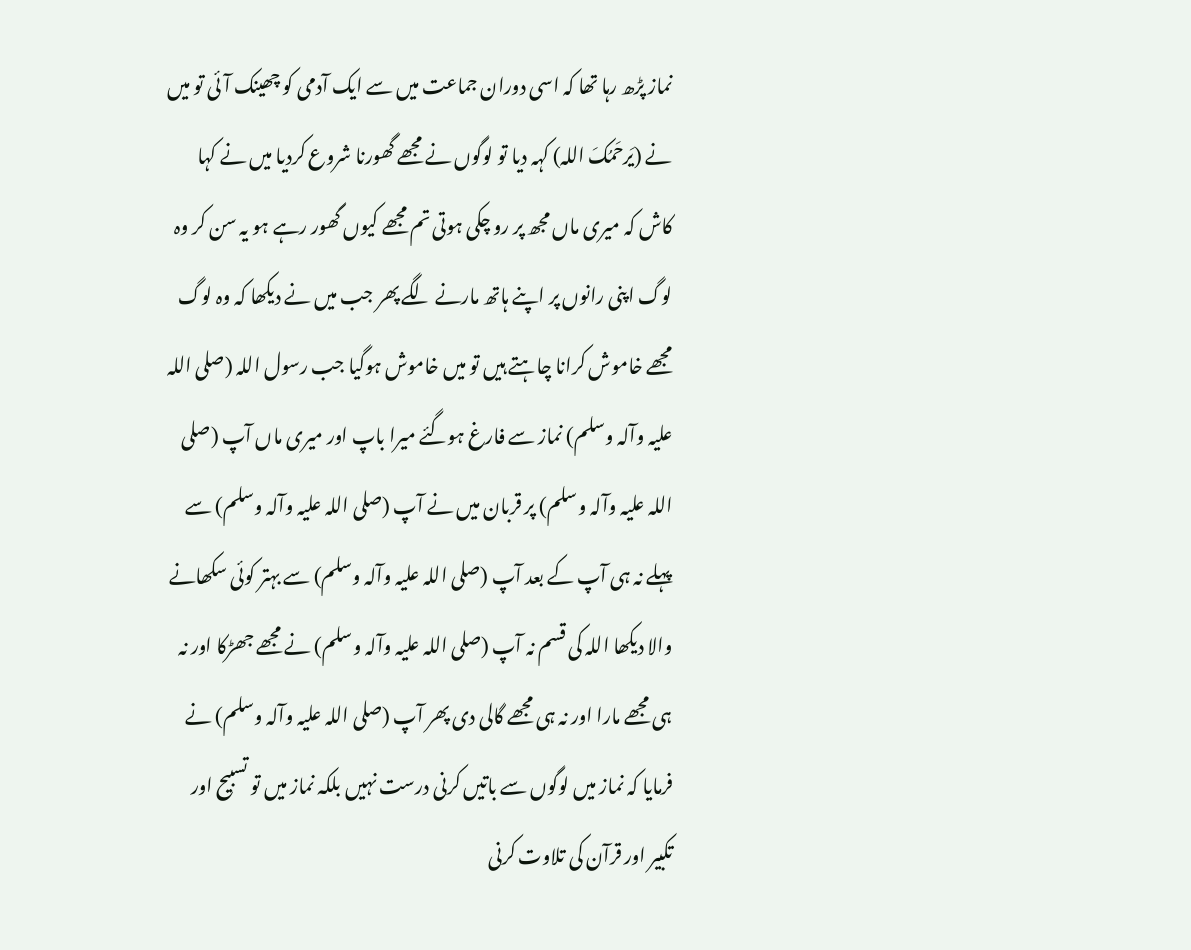نماز پڑھ رہا تھا کہ اسی دوران جماعت میں سے ایک آدمی کو چھینک آئی تو میں نے (یَرحَمُکَ اللہ) کہہ دیا تو لوگوں نے مجھے گھورنا شروع کردیا میں نے کہا کاش کہ میری ماں مجھ پر رو چکی ہوتی تم مجھے کیوں گھور رہے ہو یہ سن کر وہ لوگ اپنی رانوں پر اپنے ہاتھ مارنے لگے پھر جب میں نے دیکھا کہ وہ لوگ مجھے خاموش کرانا چاہتے ہیں تو میں خاموش ہوگیا جب رسول اللہ (صلی اللہ علیہ وآلہ وسلم) نماز سے فارغ ہوگئے میرا باپ اور میری ماں آپ (صلی اللہ علیہ وآلہ وسلم) پر قربان میں نے آپ (صلی اللہ علیہ وآلہ وسلم) سے پہلے نہ ہی آپ کے بعد آپ (صلی اللہ علیہ وآلہ وسلم) سے بہتر کوئی سکھانے والا دیکھا اللہ کی قسم نہ آپ (صلی اللہ علیہ وآلہ وسلم) نے مجھے جھڑکا اور نہ ہی مجھے مارا اور نہ ہی مجھے گالی دی پھر آپ (صلی اللہ علیہ وآلہ وسلم) نے فرمایا کہ نماز میں لوگوں سے باتیں کرنی درست نہیں بلکہ نماز میں تو تسبیح اور تکبیر اور قرآن کی تلاوت کرنی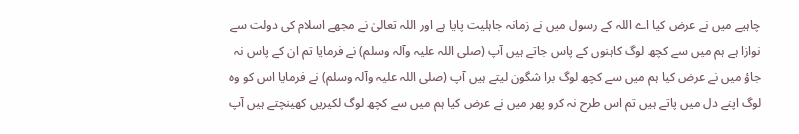چاہیے میں نے عرض کیا اے اللہ کے رسول میں نے زمانہ جاہلیت پایا ہے اور اللہ تعالیٰ نے مجھے اسلام کی دولت سے نوازا ہے ہم میں سے کچھ لوگ کاہنوں کے پاس جاتے ہیں آپ (صلی اللہ علیہ وآلہ وسلم) نے فرمایا تم ان کے پاس نہ جاؤ میں نے عرض کیا ہم میں سے کچھ لوگ برا شگون لیتے ہیں آپ (صلی اللہ علیہ وآلہ وسلم) نے فرمایا اس کو وہ لوگ اپنے دل میں پاتے ہیں تم اس طرح نہ کرو پھر میں نے عرض کیا ہم میں سے کچھ لوگ لکیریں کھینچتے ہیں آپ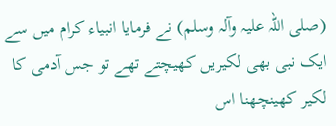(صلی اللہ علیہ وآلہ وسلم) نے فرمایا انبیاء کرام میں سے ایک نبی بھی لکیریں کھیچتے تھے تو جس آدمی کا لکیر کھینچھنا اس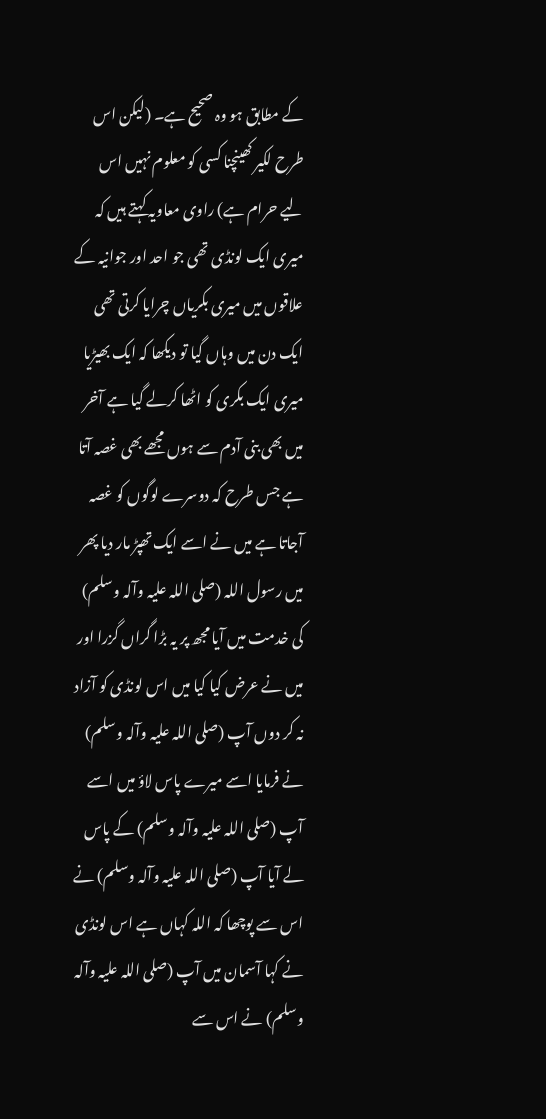کے مطابق ہو وہ صحیح ہے۔ (لیکن اس طرح لکیر کھینچنا کسی کو معلوم نہیں اس لیے حرام ہے) راوی معاویہ کہتے ہیں کہ میری ایک لونڈی تھی جو احد اور جوانیہ کے علاقوں میں میری بکریاں چرایا کرتی تھی ایک دن میں وہاں گیا تو دیکھا کہ ایک بھیڑیا میری ایک بکری کو اٹھا کرلے گیا ہے آخر میں بھی بنی آدم سے ہوں مجھے بھی غصہ آتا ہے جس طرح کہ دوسرے لوگوں کو غصہ آجاتا ہے میں نے اسے ایک تھپڑ مار دیا پھر میں رسول اللہ (صلی اللہ علیہ وآلہ وسلم) کی خدمت میں آیا مجھ پر یہ بڑا گراں گزرا اور میں نے عرض کیا کیا میں اس لونڈی کو آزاد نہ کر دوں آپ (صلی اللہ علیہ وآلہ وسلم) نے فرمایا اسے میرے پاس لاؤ میں اسے آپ (صلی اللہ علیہ وآلہ وسلم) کے پاس لے آیا آپ (صلی اللہ علیہ وآلہ وسلم) نے اس سے پوچھا کہ اللہ کہاں ہے اس لونڈی نے کہا آسمان میں آپ (صلی اللہ علیہ وآلہ وسلم) نے اس سے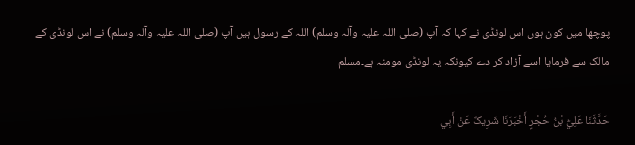پوچھا میں کون ہوں اس لونڈی نے کہا کہ آپ (صلی اللہ علیہ وآلہ وسلم) اللہ کے رسول ہیں آپ (صلی اللہ علیہ وآلہ وسلم) نے اس لونڈی کے مالک سے فرمایا اسے آزاد کر دے کیونکہ یہ لونڈی مومنہ ہے۔مسلم

حَدَّثَنَا عَلِيُّ بْنُ حُجْرٍ أَخْبَرَنَا شَرِيکٌ عَنْ أَبِي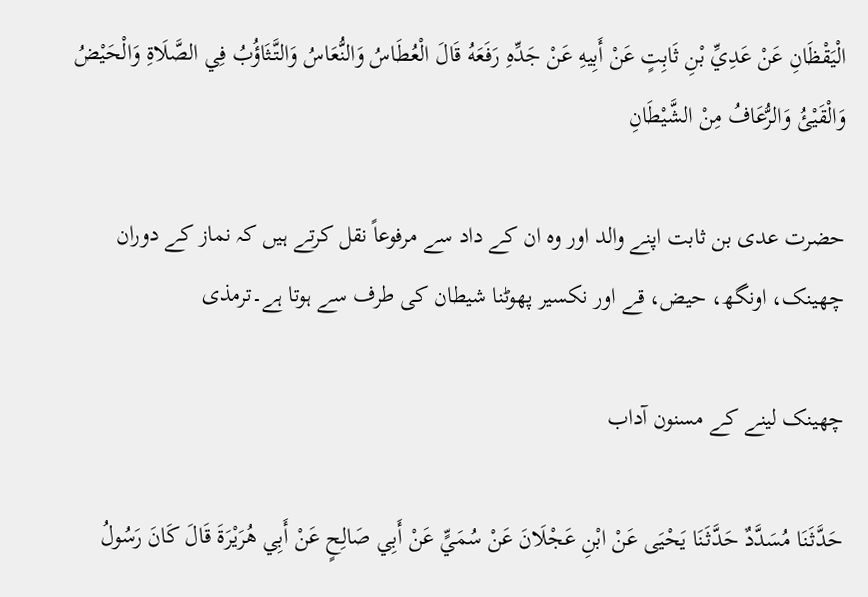الْيَقْظَانِ عَنْ عَدِيِّ بْنِ ثَابِتٍ عَنْ أَبِيهِ عَنْ جَدِّهِ رَفَعَهُ قَالَ الْعُطَاسُ وَالنُّعَاسُ وَالتَّثَاؤُبُ فِي الصَّلَاةِ وَالْحَيْضُ وَالْقَيْئُ وَالرُّعَافُ مِنْ الشَّيْطَانِ

حضرت عدی بن ثابت اپنے والد اور وہ ان کے داد سے مرفوعاً نقل کرتے ہیں کہ نماز کے دوران چھینک، اونگھ، حیض، قے اور نکسیر پھوٹنا شیطان کی طرف سے ہوتا ہے۔ترمذی

چھینک لینے کے مسنون آداب

حَدَّثَنَا مُسَدَّدٌ حَدَّثَنَا يَحْيَی عَنْ ابْنِ عَجْلَانَ عَنْ سُمَيٍّ عَنْ أَبِي صَالِحٍ عَنْ أَبِي هُرَيْرَةَ قَالَ کَانَ رَسُولُ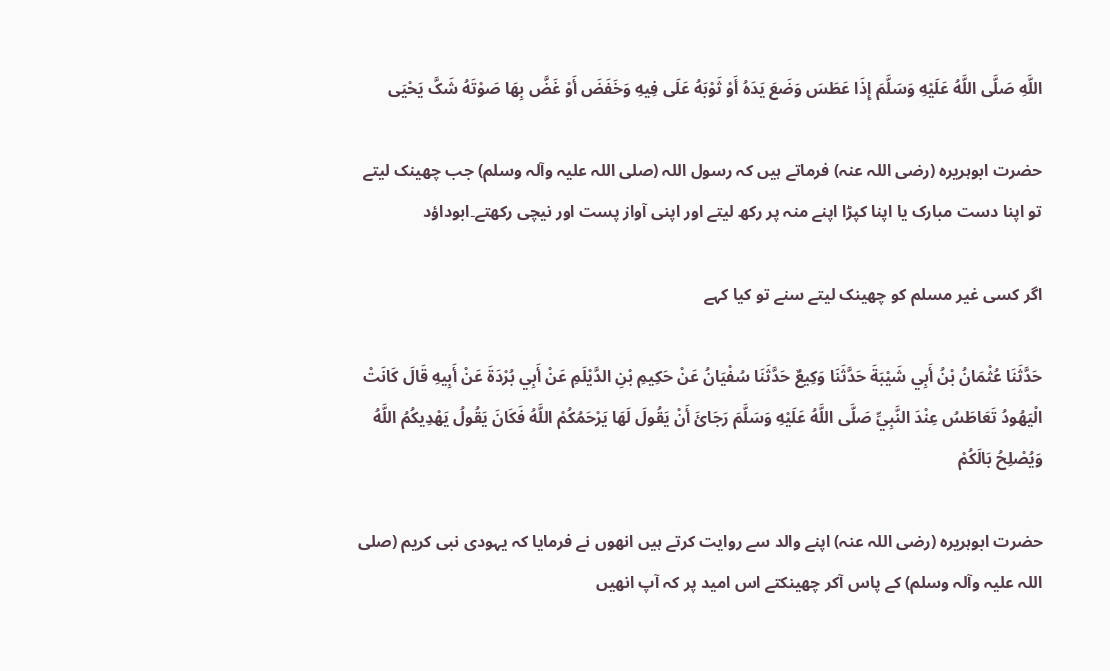اللَّهِ صَلَّی اللَّهُ عَلَيْهِ وَسَلَّمَ إِذَا عَطَسَ وَضَعَ يَدَهُ أَوْ ثَوْبَهُ عَلَی فِيهِ وَخَفَضَ أَوْ غَضَّ بِهَا صَوْتَهُ شَکَّ يَحْيَی

حضرت ابوہریرہ (رضی اللہ عنہ) فرماتے ہیں کہ رسول اللہ (صلی اللہ علیہ وآلہ وسلم) جب چھینک لیتے تو اپنا دست مبارک یا اپنا کپڑا اپنے منہ پر رکھ لیتے اور اپنی آواز پست اور نیچی رکھتے۔ابوداؤد

اگر کسی غیر مسلم کو چھینک لیتے سنے تو کیا کہے

حَدَّثَنَا عُثْمَانُ بْنُ أَبِي شَيْبَةَ حَدَّثَنَا وَکِيعٌ حَدَّثَنَا سُفْيَانُ عَنْ حَکِيمِ بْنِ الدَّيْلَمِ عَنْ أَبِي بُرْدَةَ عَنْ أَبِيهِ قَالَ کَانَتْ الْيَهُودُ تَعَاطَسُ عِنْدَ النَّبِيِّ صَلَّی اللَّهُ عَلَيْهِ وَسَلَّمَ رَجَائَ أَنْ يَقُولَ لَهَا يَرْحَمُکُمْ اللَّهُ فَکَانَ يَقُولُ يَهْدِيکُمُ اللَّهُ وَيُصْلِحُ بَالَکُمْ

حضرت ابوہریرہ (رضی اللہ عنہ) اپنے والد سے روایت کرتے ہیں انھوں نے فرمایا کہ یہودی نبی کریم (صلی اللہ علیہ وآلہ وسلم) کے پاس آکر چھینکتے اس امید پر کہ آپ انھیں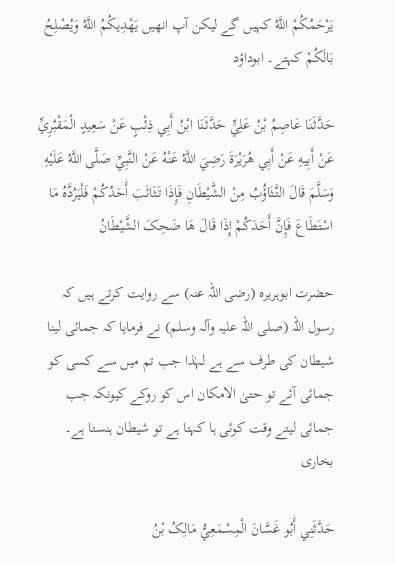يَرْحَمُکُمْ اللَّهُ کہیں گے لیکن آپ انھیں يَهْدِيکُمُ اللَّهُ وَيُصْلِحُ بَالَکُمْ کہتے۔ ابوداؤد

حَدَّثَنَا عَاصِمُ بْنُ عَلِيٍّ حَدَّثَنَا ابْنُ أَبِي ذِئْبٍ عَنْ سَعِيدٍ الْمَقْبُرِيِّ عَنْ أَبِيهِ عَنْ أَبِي هُرَيْرَةَ رَضِيَ اللَّهُ عَنْهُ عَنْ النَّبِيِّ صَلَّی اللَّهُ عَلَيْهِ وَسَلَّمَ قَالَ التَّثَاؤُبُ مِنْ الشَّيْطَانِ فَإِذَا تَثَائَبَ أَحَدُکُمْ فَلْيَرُدَّهُ مَا اسْتَطَاعَ فَإِنَّ أَحَدَکُمْ إِذَا قَالَ هَا ضَحِکَ الشَّيْطَانُ

حضرت ابوہریرہ (رضی اللہ عنہ) سے روایت کرتے ہیں کہ رسول اللہ (صلی اللہ علیہ وآلہ وسلم) نے فرمایا کہ جمائی لینا شیطان کی طرف سے ہے لہٰذا جب تم میں سے کسی کو جمائی آئے تو حتیٰ الامکان اس کو روکے کیونکہ جب جمائی لیتے وقت کوئی ہا کہتا ہے تو شیطان ہنستا ہے۔ بخاری

حَدَّثَنِي أَبُو غَسَّانَ الْمِسْمَعِيُّ مَالِکُ بْنُ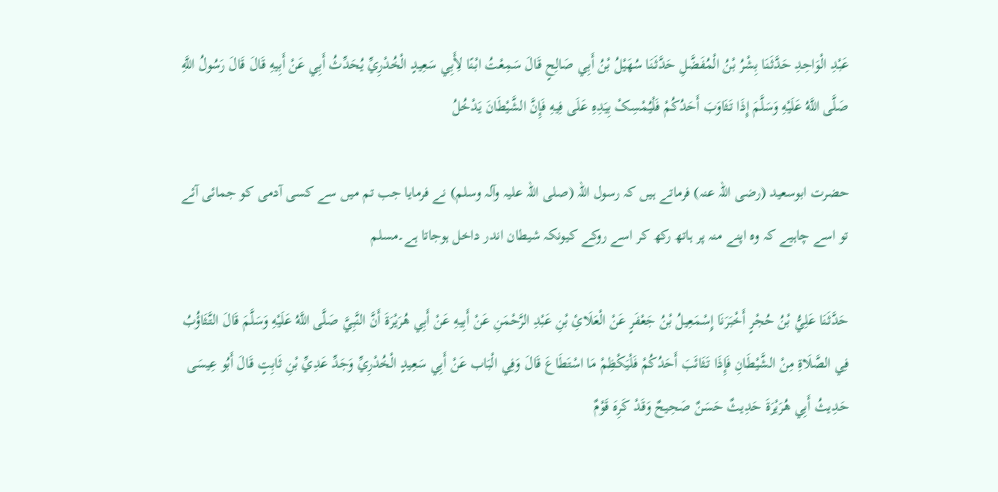عَبْدِ الْوَاحِدِ حَدَّثَنَا بِشْرُ بْنُ الْمُفَضَّلِ حَدَّثَنَا سُهَيْلُ بْنُ أَبِي صَالِحٍ قَالَ سَمِعْتُ ابْنًا لِأَبِي سَعِيدٍ الْخُدْرِيِّ يُحَدِّثُ أَبِي عَنْ أَبِيهِ قَالَ قَالَ رَسُولُ اللَّهِ صَلَّی اللَّهُ عَلَيْهِ وَسَلَّمَ إِذَا تَثَاوَبَ أَحَدُکُمْ فَلْيُمْسِکْ بِيَدِهِ عَلَی فِيهِ فَإِنَّ الشَّيْطَانَ يَدْخُلُ

حضرت ابوسعید (رضی اللہ عنہ) فرماتے ہیں کہ رسول اللہ (صلی اللہ علیہ وآلہ وسلم) نے فرمایا جب تم میں سے کسی آدمی کو جمائی آئے تو اسے چاہیے کہ وہ اپنے منہ پر ہاتھ رکھ کر اسے روکے کیونکہ شیطان اندر داخل ہوجاتا ہے۔مسلم

حَدَّثَنَا عَلِيُّ بْنُ حُجْرٍ أَخْبَرَنَا إِسْمَعِيلُ بْنُ جَعْفَرٍ عَنْ الْعَلَائِ بْنِ عَبْدِ الرَّحْمَنِ عَنْ أَبِيهِ عَنْ أَبِي هُرَيْرَةَ أَنَّ النَّبِيَّ صَلَّی اللَّهُ عَلَيْهِ وَسَلَّمَ قَالَ التَّثَاؤُبُ فِي الصَّلَاةِ مِنْ الشَّيْطَانِ فَإِذَا تَثَائَبَ أَحَدُکُمْ فَلْيَکْظِمْ مَا اسْتَطَاعَ قَالَ وَفِي الْبَاب عَنْ أَبِي سَعِيدٍ الْخُدْرِيِّ وَجَدِّ عَدِيِّ بْنِ ثَابِتٍ قَالَ أَبُو عِيسَی حَدِيثُ أَبِي هُرَيْرَةَ حَدِيثٌ حَسَنٌ صَحِيحٌ وَقَدْ کَرِهَ قَوْمٌ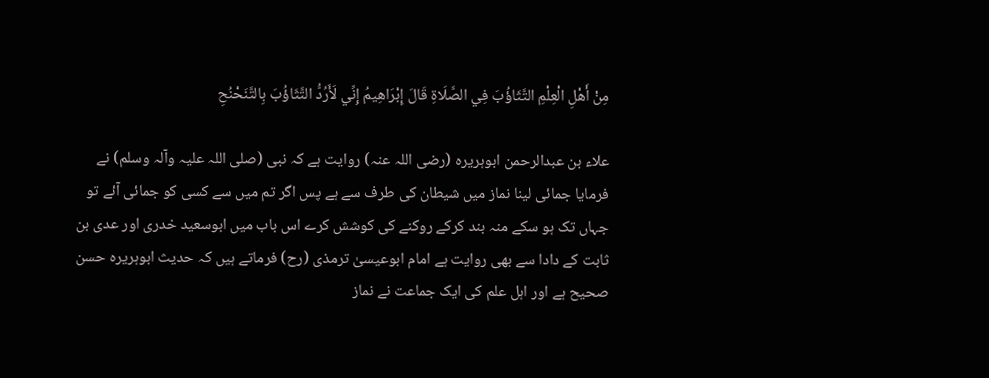مِنْ أَهْلِ الْعِلْمِ التَّثَاؤُبَ فِي الصَّلَاةِ قَالَ إِبْرَاهِيمُ إِنِّي لَأَرُدُّ التَّثَاؤُبَ بِالتَّنَحْنُحِ

علاء بن عبدالرحمن ابوہریرہ (رضی اللہ عنہ) روایت ہے کہ نبی (صلی اللہ علیہ وآلہ وسلم) نے فرمایا جمائی لینا نماز میں شیطان کی طرف سے ہے پس اگر تم میں سے کسی کو جمائی آئے تو جہاں تک ہو سکے منہ بند کرکے روکنے کی کوشش کرے اس باب میں ابوسعید خدری اور عدی بن ثابت کے دادا سے بھی روایت ہے امام ابوعیسیٰ ترمذی (رح) فرماتے ہیں کہ حدیث ابوہریرہ حسن صحیح ہے اور اہل علم کی ایک جماعت نے نماز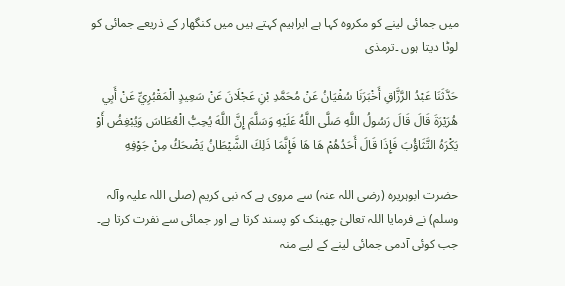میں جمائی لینے کو مکروہ کہا ہے ابراہیم کہتے ہیں میں کنگھار کے ذریعے جمائی کو لوٹا دیتا ہوں ۔ترمذی

حَدَّثَنَا عَبْدُ الرَّزَّاقِ أَخْبَرَنَا سُفْيَانُ عَنْ مُحَمَّدِ بْنِ عَجْلَانَ عَنْ سَعِيدٍ الْمَقْبُرِيِّ عَنْ أَبِي هُرَيْرَةَ قَالَ قَالَ رَسُولُ اللَّهِ صَلَّى اللَّهُ عَلَيْهِ وَسَلَّمَ إِنَّ اللَّهَ يُحِبُّ الْعُطَاسَ وَيُبْغِضُ أَوْ يَكْرَهُ التَّثَاؤُبَ فَإِذَا قَالَ أَحَدُهُمْ هَا هَا فَإِنَّمَا ذَلِكَ الشَّيْطَانُ يَضْحَكُ مِنْ جَوْفِهِ

حضرت ابوہریرہ (رضی اللہ عنہ) سے مروی ہے کہ نبی کریم (صلی اللہ علیہ وآلہ وسلم) نے فرمایا اللہ تعالیٰ چھینک کو پسند کرتا ہے اور جمائی سے نفرت کرتا ہے۔ جب کوئی آدمی جمائی لینے کے لیے منہ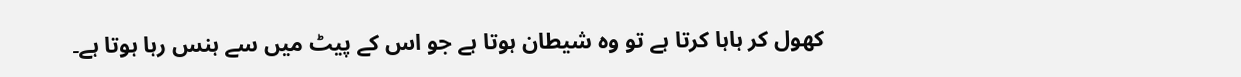کھول کر ہاہا کرتا ہے تو وہ شیطان ہوتا ہے جو اس کے پیٹ میں سے ہنس رہا ہوتا ہے۔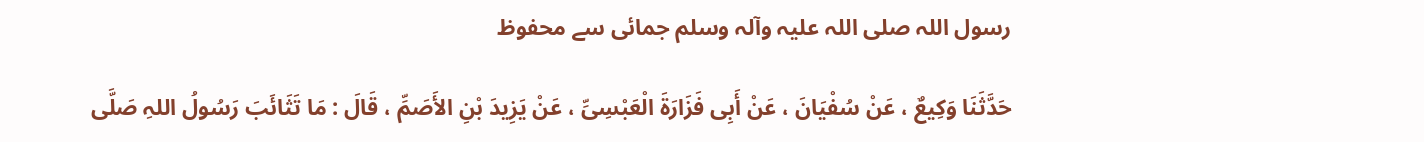رسول اللہ صلی اللہ علیہ وآلہ وسلم جمائی سے محفوظ

حَدَّثَنَا وَکِیعٌ ، عَنْ سُفْیَانَ ، عَنْ أَبِی فَزَارَۃَ الْعَبْسِیِّ ، عَنْ یَزِیدَ بْنِ الأَصَمِّ ، قَالَ : مَا تَثَائَبَ رَسُولُ اللہِ صَلَّی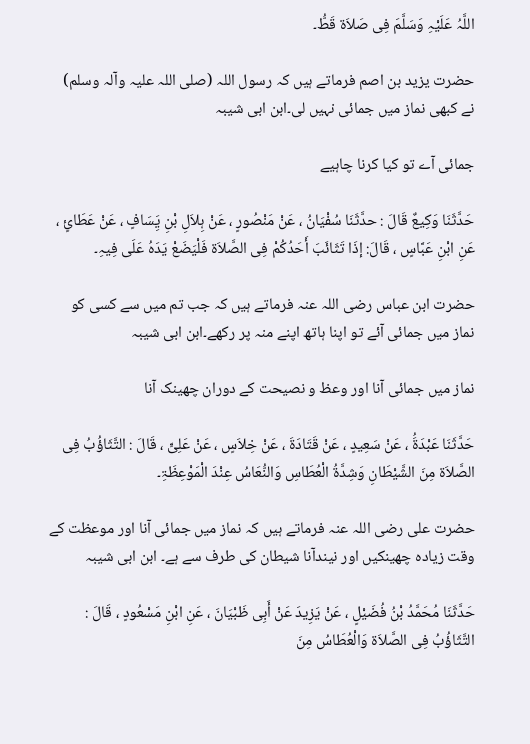اللَّہُ عَلَیْہِ وَسَلَّمَ فِی صَلاَۃ قَطُّ۔

حضرت یزید بن اصم فرماتے ہیں کہ رسول اللہ (صلی اللہ علیہ وآلہ وسلم) نے کبھی نماز میں جمائی نہیں لی۔ابن ابی شیبہ

جمائی آے تو کیا کرنا چاہیے

حَدَّثَنَا وَکِیعٌ قَالَ : حدَّثَنَا سُفْیَانُ ، عَنْ مَنْصُورٍ ، عَنْ ہِلاَلِ بْنِ یَِسَافٍ ، عَنْ عَطَائٍ ، عَنِ ابْنِ عَبَّاسٍ ، قَالَ: إذَا تَثَائَبَ أَحَدُکُمْ فِی الصَّلاَۃ فَلْیَضَعْ یَدَہُ عَلَی فِیہِ۔

حضرت ابن عباس رضی اللہ عنہ فرماتے ہیں کہ جب تم میں سے کسی کو نماز میں جمائی آئے تو اپنا ہاتھ اپنے منہ پر رکھے۔ابن ابی شیبہ

نماز میں جمائی آنا اور وعظ و نصیحت کے دوران چھینک آنا

حَدَّثَنَا عَبْدَۃَُ ، عَنْ سَعِیدٍ ، عَنْ قَتَادَۃَ ، عَنْ خِلاَسٍ ، عَنْ عَلِیٍّ ، قَالَ : التَّثَاؤُبُ فِی الصَّلاَۃ مِنَ الشَّیْطَانِ وَشِدَّۃُ الْعُطَاسِ وَالنُّعَاسُ عِنْدَ الْمَوْعِظَۃِ۔

حضرت علی رضی اللہ عنہ فرماتے ہیں کہ نماز میں جمائی آنا اور موعظت کے وقت زیادہ چھینکیں اور نیندآنا شیطان کی طرف سے ہے۔ ابن ابی شیبہ

حَدَّثَنَا مُحَمَّدُ بْنُ فُضَیْلٍ ، عَنْ یَزِیدَ عَنْ أَبِی ظَبْیَانَ ، عَنِ ابْنِ مَسْعُودٍ ، قَالَ : التَّثَاؤُبُ فِی الصَّلاَۃ وَالْعُطَاسُ مِنَ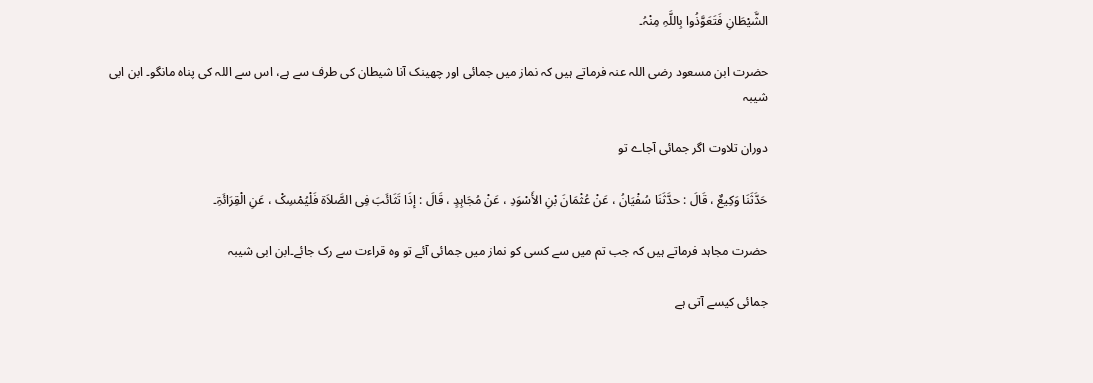الشَّیْطَانِ فَتَعَوَّذُوا بِاللَّہِ مِنْہُ۔

حضرت ابن مسعود رضی اللہ عنہ فرماتے ہیں کہ نماز میں جمائی اور چھینک آنا شیطان کی طرف سے ہے، اس سے اللہ کی پناہ مانگو۔ ابن ابی شیبہ

دوران تلاوت اگر جمائی آجاے تو

حَدَّثَنَا وَکِیعٌ ، قَالَ : حدَّثَنَا سُفْیَانُ ، عَنْ عُثْمَانَ بْنِ الأَسْوَدِ ، عَنْ مُجَاہِدٍ ، قَالَ : إذَا تَثَائَبَ فِی الصَّلاَۃ فَلْیُمْسِکْ ، عَنِ الْقِرَائَۃِ۔

حضرت مجاہد فرماتے ہیں کہ جب تم میں سے کسی کو نماز میں جمائی آئے تو وہ قراءت سے رک جائے۔ابن ابی شیبہ

جمائی کیسے آتی ہے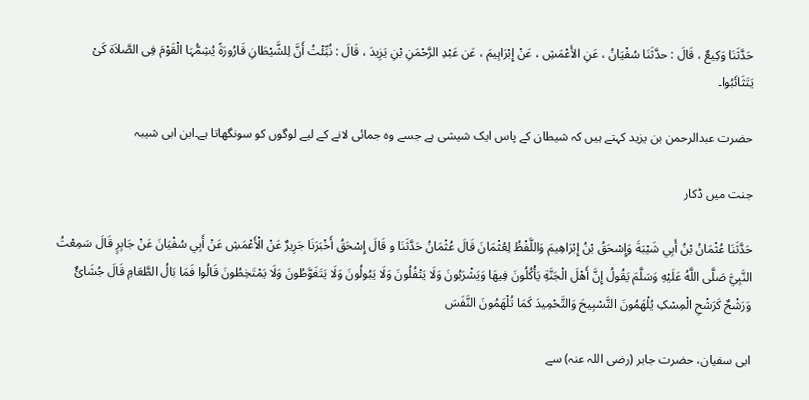حَدَّثَنَا وَکِیعٌ ، قَالَ : حدَّثَنَا سُفْیَانُ ، عَنِ الأَعْمَشِ ، عَنْ إِبْرَاہِیمَ ، عَن عَبْدِ الرَّحْمَنِ بْنِ یَزِیدَ ، قَالَ : نُبِّئْتُ أَنَّ لِلشَّیْطَانِ قَارُورَۃً یُشِمُّہَا الْقَوْمَ فِی الصَّلاَۃ کَیْ یَتَثَائَبُوا۔

حضرت عبدالرحمن بن یزید کہتے ہیں کہ شیطان کے پاس ایک شیشی ہے جسے وہ جمائی لانے کے لیے لوگوں کو سونگھاتا ہے۔ابن ابی شیبہ

جنت میں ڈکار

حَدَّثَنَا عُثْمَانُ بْنُ أَبِي شَيْبَةَ وَإِسْحَقُ بْنُ إِبْرَاهِيمَ وَاللَّفْظُ لِعُثْمَانَ قَالَ عُثْمَانُ حَدَّثَنَا و قَالَ إِسْحَقُ أَخْبَرَنَا جَرِيرٌ عَنْ الْأَعْمَشِ عَنْ أَبِي سُفْيَانَ عَنْ جَابِرٍ قَالَ سَمِعْتُ النَّبِيَّ صَلَّی اللَّهُ عَلَيْهِ وَسَلَّمَ يَقُولُ إِنَّ أَهْلَ الْجَنَّةِ يَأْکُلُونَ فِيهَا وَيَشْرَبُونَ وَلَا يَتْفُلُونَ وَلَا يَبُولُونَ وَلَا يَتَغَوَّطُونَ وَلَا يَمْتَخِطُونَ قَالُوا فَمَا بَالُ الطَّعَامِ قَالَ جُشَائٌ وَرَشْحٌ کَرَشْحِ الْمِسْکِ يُلْهَمُونَ التَّسْبِيحَ وَالتَّحْمِيدَ کَمَا تُلْهَمُونَ النَّفَسَ

ابی سفیان، حضرت جابر (رضی اللہ عنہ) سے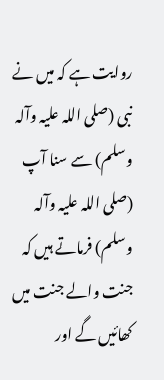روایت ہے کہ میں نے نبی (صلی اللہ علیہ وآلہ وسلم) سے سنا آپ (صلی اللہ علیہ وآلہ وسلم) فرماتے ہیں کہ جنت والے جنت میں کھائیں گے اور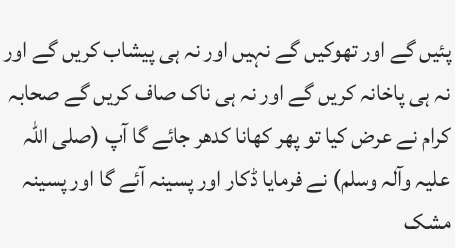پئیں گے اور تھوکیں گے نہیں اور نہ ہی پیشاب کریں گے اور نہ ہی پاخانہ کریں گے اور نہ ہی ناک صاف کریں گے صحابہ کرام نے عرض کیا تو پھر کھانا کدھر جائے گا آپ (صلی اللہ علیہ وآلہ وسلم) نے فرمایا ڈکار اور پسینہ آئے گا اور پسینہ مشک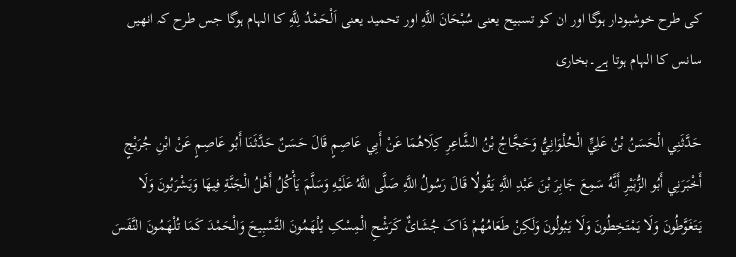کی طرح خوشبودار ہوگا اور ان کو تسبیح یعنی سُبْحَانَ اللَّهِ اور تحمید یعنی اَلْحَمْدُ لِلَّهِ کا الہام ہوگا جس طرح کہ انھیں سانس کا الہام ہوتا ہے۔بخاری

حَدَّثَنِي الْحَسَنُ بْنُ عَلِيٍّ الْحُلْوَانِيُّ وَحَجَّاجُ بْنُ الشَّاعِرِ کِلَاهُمَا عَنْ أَبِي عَاصِمٍ قَالَ حَسَنٌ حَدَّثَنَا أَبُو عَاصِمٍ عَنْ ابْنِ جُرَيْجٍ أَخْبَرَنِي أَبُو الزُّبَيْرِ أَنَّهُ سَمِعَ جَابِرَ بْنَ عَبْدِ اللَّهِ يَقُولُا قَالَ رَسُولُ اللَّهِ صَلَّی اللَّهُ عَلَيْهِ وَسَلَّمَ يَأْکُلُ أَهْلُ الْجَنَّةِ فِيهَا وَيَشْرَبُونَ وَلَا يَتَغَوَّطُونَ وَلَا يَمْتَخِطُونَ وَلَا يَبُولُونَ وَلَکِنْ طَعَامُهُمْ ذَاکَ جُشَائٌ کَرَشْحِ الْمِسْکِ يُلْهَمُونَ التَّسْبِيحَ وَالْحَمْدَ کَمَا تُلْهَمُونَ النَّفَسَ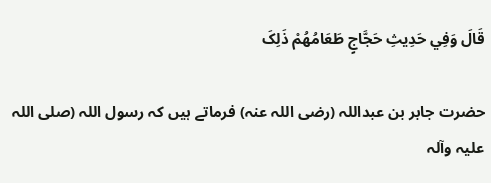قَالَ وَفِي حَدِيثِ حَجَّاجٍ طَعَامُهُمْ ذَلِکَ

حضرت جابر بن عبداللہ (رضی اللہ عنہ) فرماتے ہیں کہ رسول اللہ (صلی اللہ علیہ وآلہ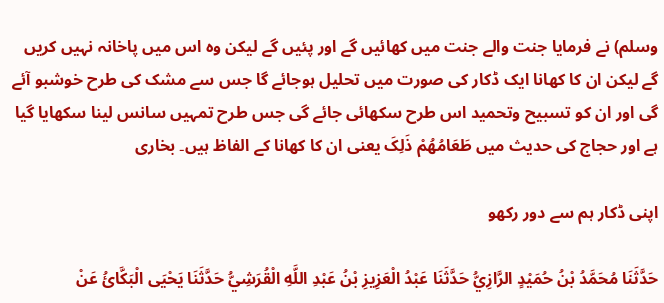وسلم) نے فرمایا جنت والے جنت میں کھائیں گے اور پئیں گے لیکن وہ اس میں پاخانہ نہیں کریں گے لیکن ان کا کھانا ایک ڈکار کی صورت میں تحلیل ہوجائے گا جس سے مشک کی طرح خوشبو آئے گی اور ان کو تسبیح وتحمید اس طرح سکھائی جائے گی جس طرح تمہیں سانس لینا سکھایا گیا ہے اور حجاج کی حدیث میں طَعَامُهُمْ ذَلِکَ یعنی ان کا کھانا کے الفاظ ہیں۔ بخاری

اپنی ڈکار ہم سے دور رکھو

حَدَّثَنَا مُحَمَّدُ بْنُ حُمَيْدٍ الرَّازِيُّ حَدَّثَنَا عَبْدُ الْعَزِيزِ بْنُ عَبْدِ اللَّهِ الْقُرَشِيُّ حَدَّثَنَا يَحْيَی الْبَکَّائُ عَنْ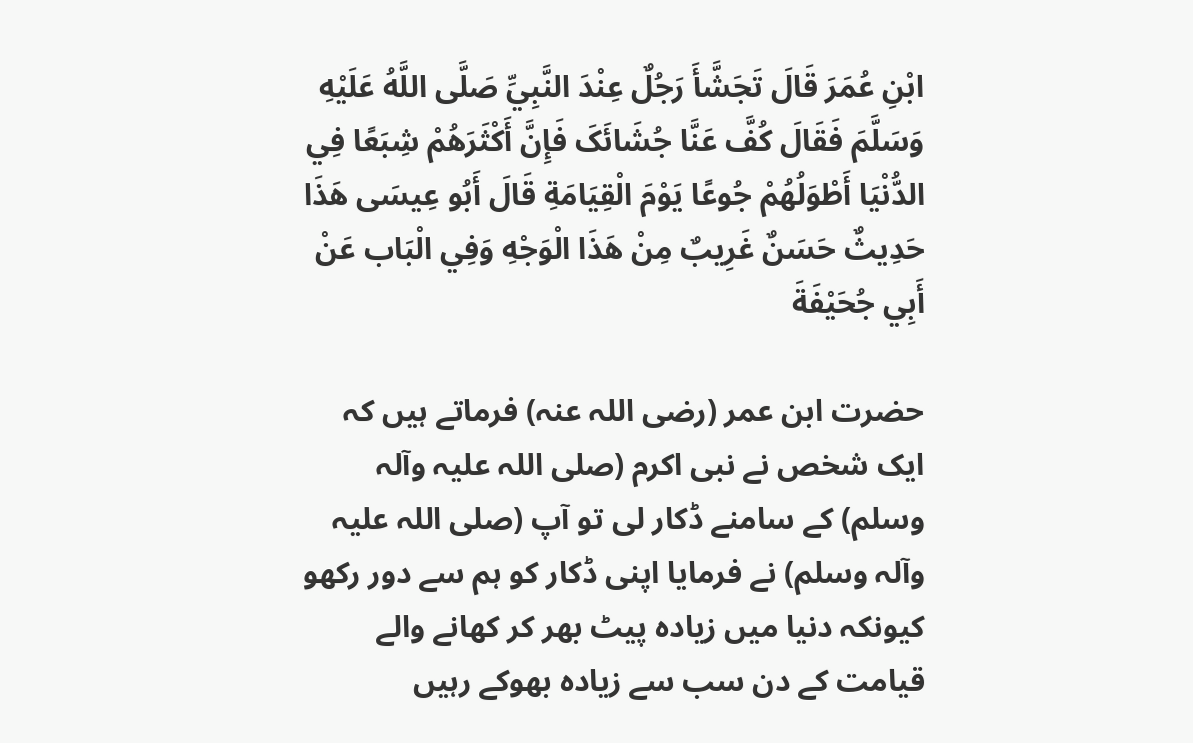ابْنِ عُمَرَ قَالَ تَجَشَّأَ رَجُلٌ عِنْدَ النَّبِيِّ صَلَّی اللَّهُ عَلَيْهِ وَسَلَّمَ فَقَالَ کُفَّ عَنَّا جُشَائَکَ فَإِنَّ أَکْثَرَهُمْ شِبَعًا فِي الدُّنْيَا أَطْوَلُهُمْ جُوعًا يَوْمَ الْقِيَامَةِ قَالَ أَبُو عِيسَی هَذَا حَدِيثٌ حَسَنٌ غَرِيبٌ مِنْ هَذَا الْوَجْهِ وَفِي الْبَاب عَنْ أَبِي جُحَيْفَةَ

حضرت ابن عمر (رضی اللہ عنہ) فرماتے ہیں کہ ایک شخص نے نبی اکرم (صلی اللہ علیہ وآلہ وسلم) کے سامنے ڈکار لی تو آپ (صلی اللہ علیہ وآلہ وسلم) نے فرمایا اپنی ڈکار کو ہم سے دور رکھو کیونکہ دنیا میں زیادہ پیٹ بھر کر کھانے والے قیامت کے دن سب سے زیادہ بھوکے رہیں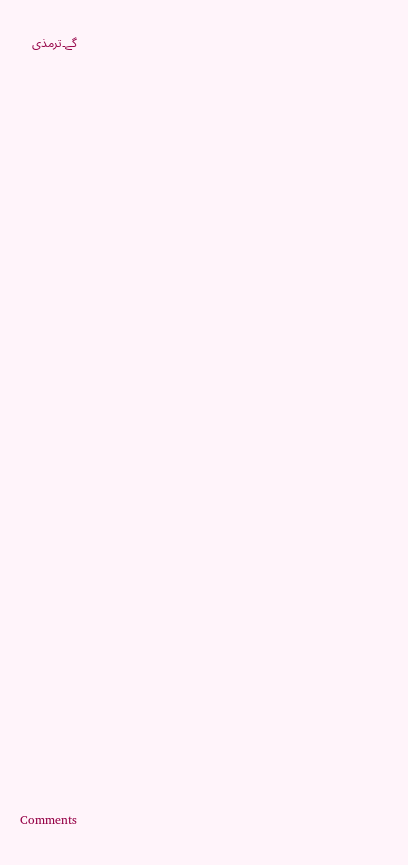گے۔ترمذی















































Comments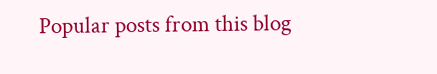Popular posts from this blog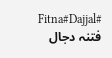#Fitna#Dajjal فتنہ دجال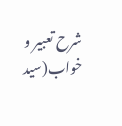شرح تعبیر و خواب(سید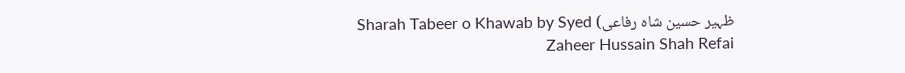ظہیر حسین شاہ رفاعی) Sharah Tabeer o Khawab by Syed Zaheer Hussain Shah Refai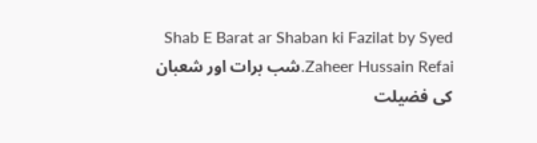Shab E Barat ar Shaban ki Fazilat by Syed Zaheer Hussain Refai.شب برات اور شعبان کی فضیلت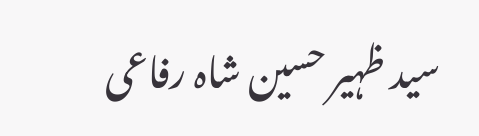سید ظہیر حسین شاہ رفاعی